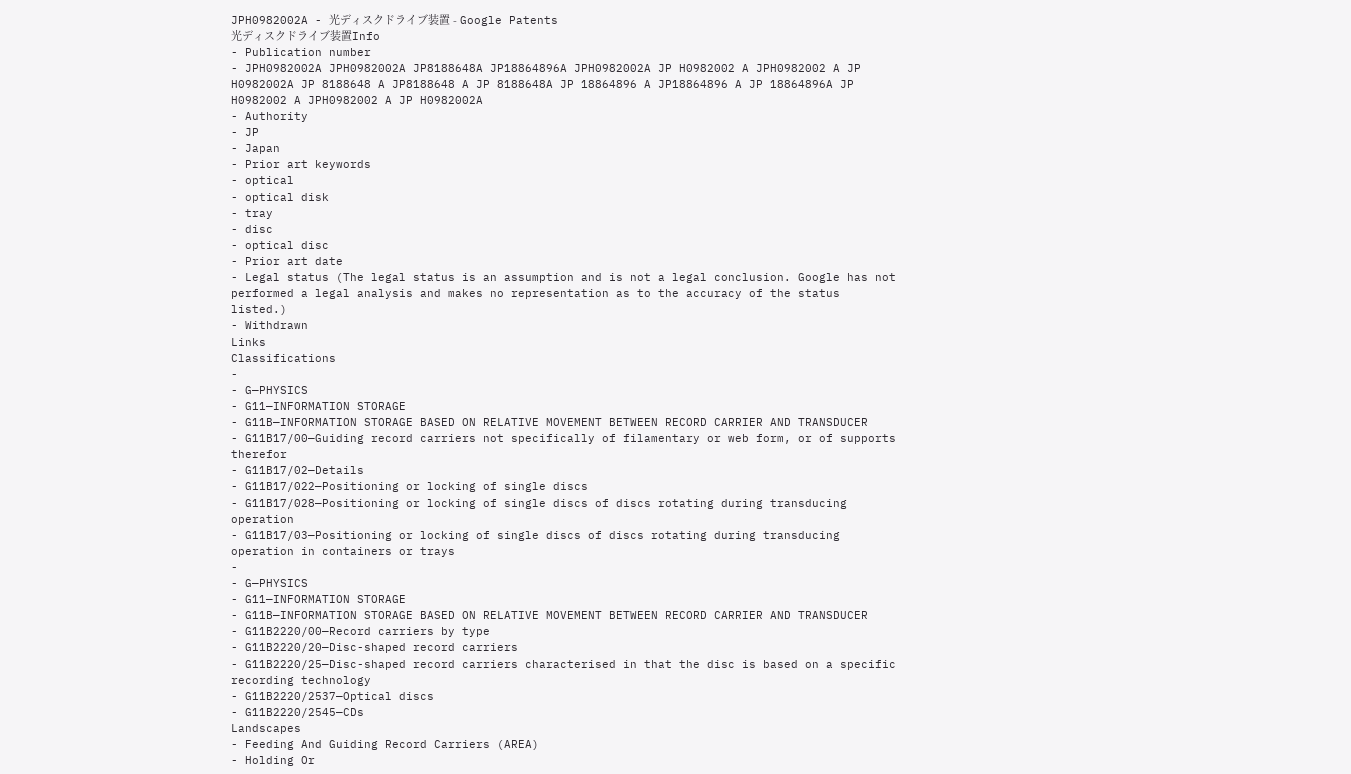JPH0982002A - 光ディスクドライブ装置 - Google Patents
光ディスクドライブ装置Info
- Publication number
- JPH0982002A JPH0982002A JP8188648A JP18864896A JPH0982002A JP H0982002 A JPH0982002 A JP H0982002A JP 8188648 A JP8188648 A JP 8188648A JP 18864896 A JP18864896 A JP 18864896A JP H0982002 A JPH0982002 A JP H0982002A
- Authority
- JP
- Japan
- Prior art keywords
- optical
- optical disk
- tray
- disc
- optical disc
- Prior art date
- Legal status (The legal status is an assumption and is not a legal conclusion. Google has not performed a legal analysis and makes no representation as to the accuracy of the status listed.)
- Withdrawn
Links
Classifications
-
- G—PHYSICS
- G11—INFORMATION STORAGE
- G11B—INFORMATION STORAGE BASED ON RELATIVE MOVEMENT BETWEEN RECORD CARRIER AND TRANSDUCER
- G11B17/00—Guiding record carriers not specifically of filamentary or web form, or of supports therefor
- G11B17/02—Details
- G11B17/022—Positioning or locking of single discs
- G11B17/028—Positioning or locking of single discs of discs rotating during transducing operation
- G11B17/03—Positioning or locking of single discs of discs rotating during transducing operation in containers or trays
-
- G—PHYSICS
- G11—INFORMATION STORAGE
- G11B—INFORMATION STORAGE BASED ON RELATIVE MOVEMENT BETWEEN RECORD CARRIER AND TRANSDUCER
- G11B2220/00—Record carriers by type
- G11B2220/20—Disc-shaped record carriers
- G11B2220/25—Disc-shaped record carriers characterised in that the disc is based on a specific recording technology
- G11B2220/2537—Optical discs
- G11B2220/2545—CDs
Landscapes
- Feeding And Guiding Record Carriers (AREA)
- Holding Or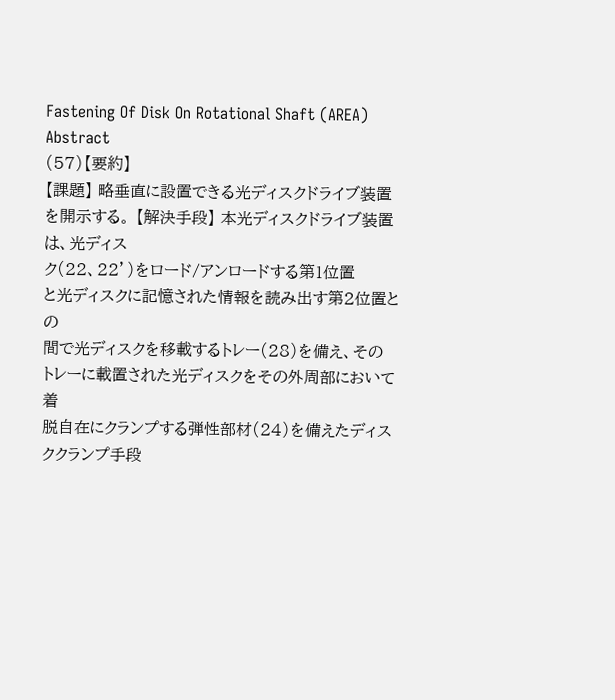Fastening Of Disk On Rotational Shaft (AREA)
Abstract
(57)【要約】
【課題】 略垂直に設置できる光ディスクドライブ装置
を開示する。 【解決手段】 本光ディスクドライブ装置は、光ディス
ク(22、22’)をロード/アンロードする第1位置
と光ディスクに記憶された情報を読み出す第2位置との
間で光ディスクを移載するトレー(28)を備え、その
トレーに載置された光ディスクをその外周部において着
脱自在にクランプする弾性部材(24)を備えたディス
ククランプ手段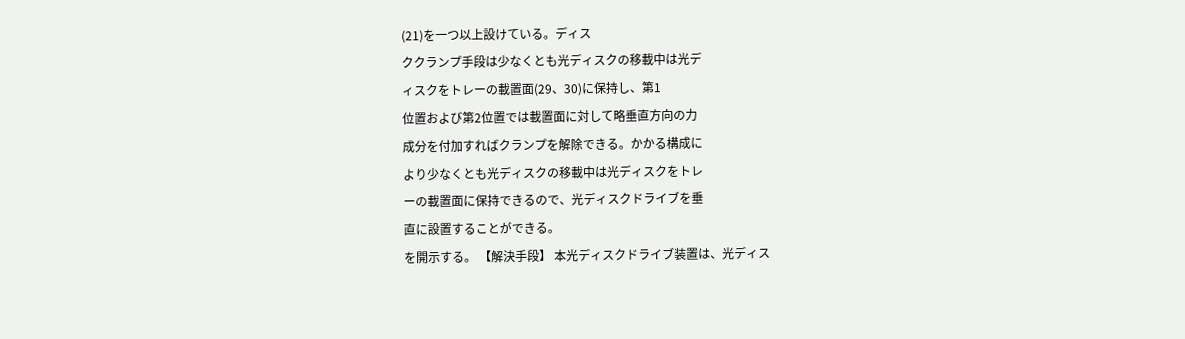(21)を一つ以上設けている。ディス
ククランプ手段は少なくとも光ディスクの移載中は光デ
ィスクをトレーの載置面(29、30)に保持し、第1
位置および第2位置では載置面に対して略垂直方向の力
成分を付加すればクランプを解除できる。かかる構成に
より少なくとも光ディスクの移載中は光ディスクをトレ
ーの載置面に保持できるので、光ディスクドライブを垂
直に設置することができる。
を開示する。 【解決手段】 本光ディスクドライブ装置は、光ディス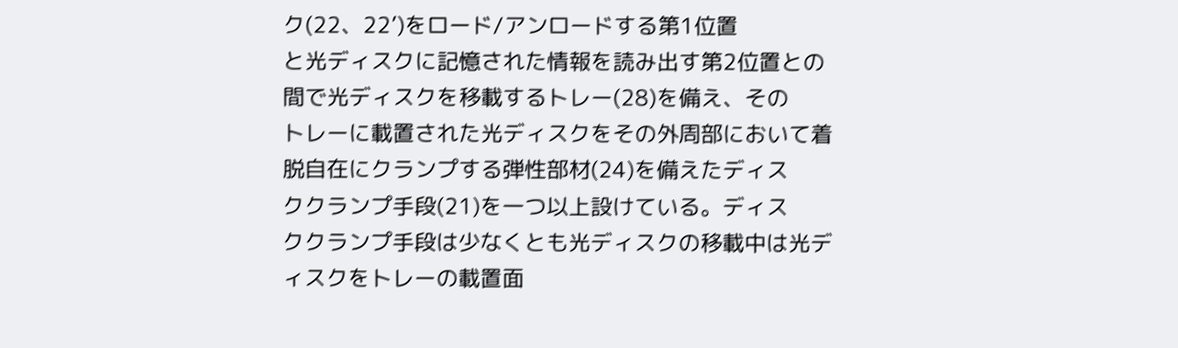ク(22、22’)をロード/アンロードする第1位置
と光ディスクに記憶された情報を読み出す第2位置との
間で光ディスクを移載するトレー(28)を備え、その
トレーに載置された光ディスクをその外周部において着
脱自在にクランプする弾性部材(24)を備えたディス
ククランプ手段(21)を一つ以上設けている。ディス
ククランプ手段は少なくとも光ディスクの移載中は光デ
ィスクをトレーの載置面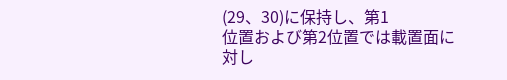(29、30)に保持し、第1
位置および第2位置では載置面に対し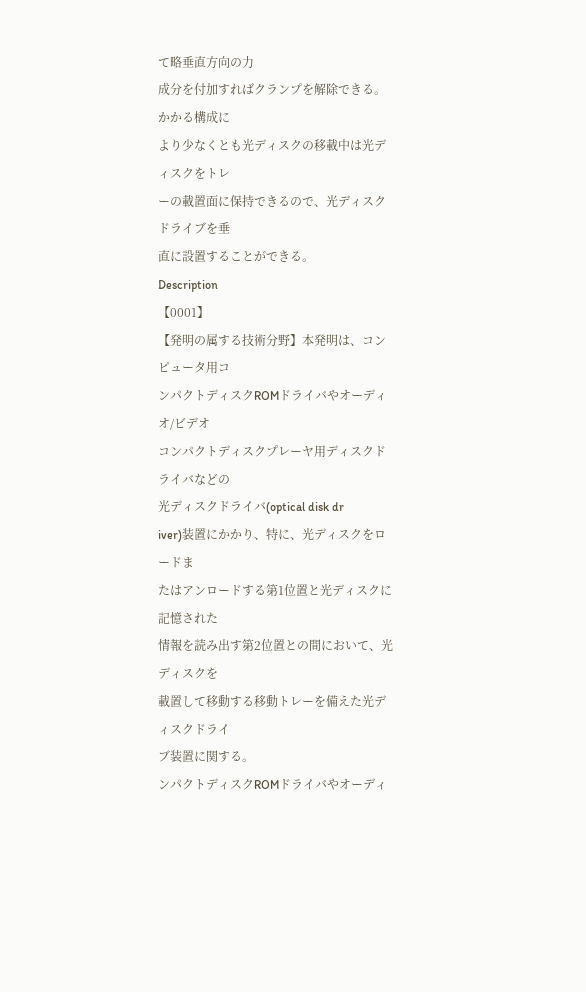て略垂直方向の力
成分を付加すればクランプを解除できる。かかる構成に
より少なくとも光ディスクの移載中は光ディスクをトレ
ーの載置面に保持できるので、光ディスクドライブを垂
直に設置することができる。
Description
【0001】
【発明の属する技術分野】本発明は、コンピュータ用コ
ンパクトディスクROMドライバやオーディオ/ビデオ
コンパクトディスクプレーヤ用ディスクドライバなどの
光ディスクドライバ(optical disk dr
iver)装置にかかり、特に、光ディスクをロードま
たはアンロードする第1位置と光ディスクに記憶された
情報を読み出す第2位置との間において、光ディスクを
載置して移動する移動トレーを備えた光ディスクドライ
ブ装置に関する。
ンパクトディスクROMドライバやオーディ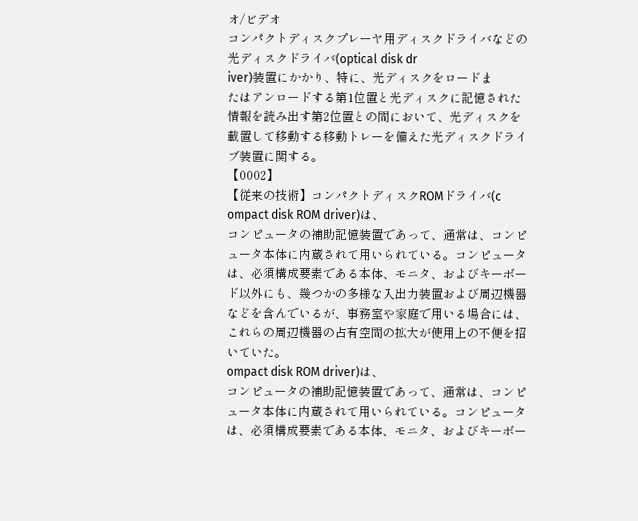オ/ビデオ
コンパクトディスクプレーヤ用ディスクドライバなどの
光ディスクドライバ(optical disk dr
iver)装置にかかり、特に、光ディスクをロードま
たはアンロードする第1位置と光ディスクに記憶された
情報を読み出す第2位置との間において、光ディスクを
載置して移動する移動トレーを備えた光ディスクドライ
ブ装置に関する。
【0002】
【従来の技術】コンパクトディスクROMドライバ(c
ompact disk ROM driver)は、
コンピュータの補助記憶装置であって、通常は、コンピ
ュータ本体に内蔵されて用いられている。コンピュータ
は、必須構成要素である本体、モニタ、およびキーボー
ド以外にも、幾つかの多様な入出力装置および周辺機器
などを含んでいるが、事務室や家庭で用いる場合には、
これらの周辺機器の占有空間の拡大が使用上の不便を招
いていた。
ompact disk ROM driver)は、
コンピュータの補助記憶装置であって、通常は、コンピ
ュータ本体に内蔵されて用いられている。コンピュータ
は、必須構成要素である本体、モニタ、およびキーボー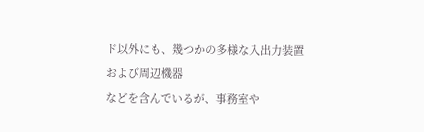ド以外にも、幾つかの多様な入出力装置および周辺機器
などを含んでいるが、事務室や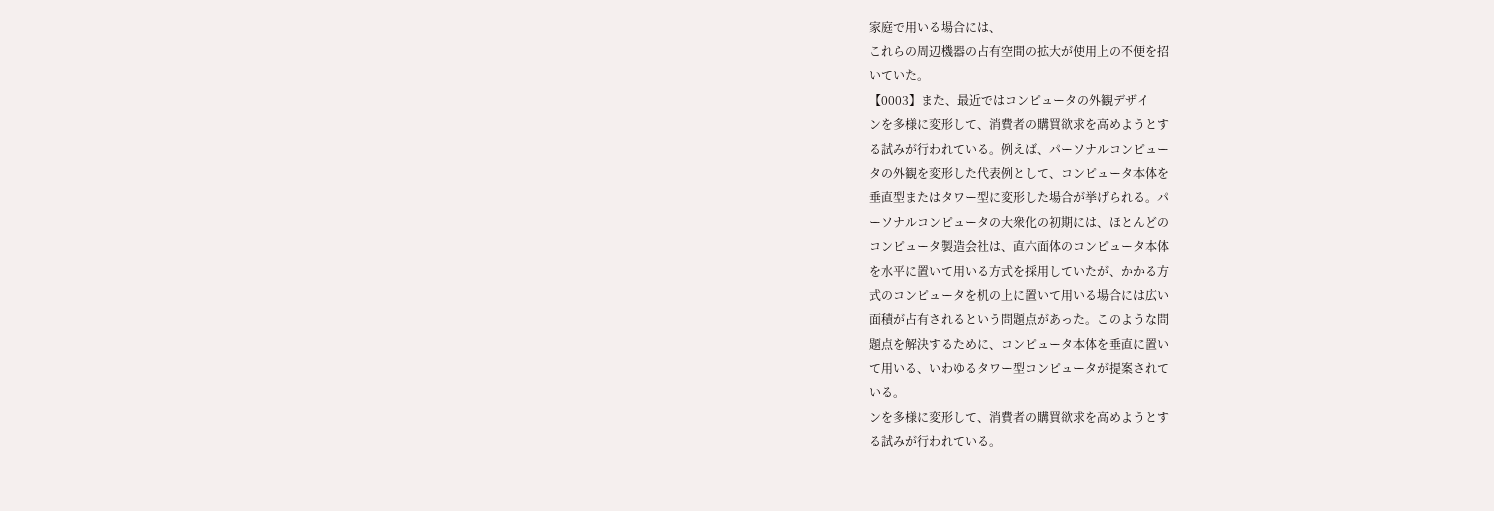家庭で用いる場合には、
これらの周辺機器の占有空間の拡大が使用上の不便を招
いていた。
【0003】また、最近ではコンピュータの外観デザイ
ンを多様に変形して、消費者の購買欲求を高めようとす
る試みが行われている。例えば、パーソナルコンピュー
タの外観を変形した代表例として、コンピュータ本体を
垂直型またはタワー型に変形した場合が挙げられる。パ
ーソナルコンピュータの大衆化の初期には、ほとんどの
コンピュータ製造会社は、直六面体のコンピュータ本体
を水平に置いて用いる方式を採用していたが、かかる方
式のコンピュータを机の上に置いて用いる場合には広い
面積が占有されるという問題点があった。このような問
題点を解決するために、コンピュータ本体を垂直に置い
て用いる、いわゆるタワー型コンピュータが提案されて
いる。
ンを多様に変形して、消費者の購買欲求を高めようとす
る試みが行われている。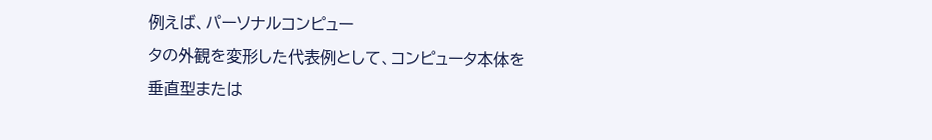例えば、パーソナルコンピュー
タの外観を変形した代表例として、コンピュータ本体を
垂直型または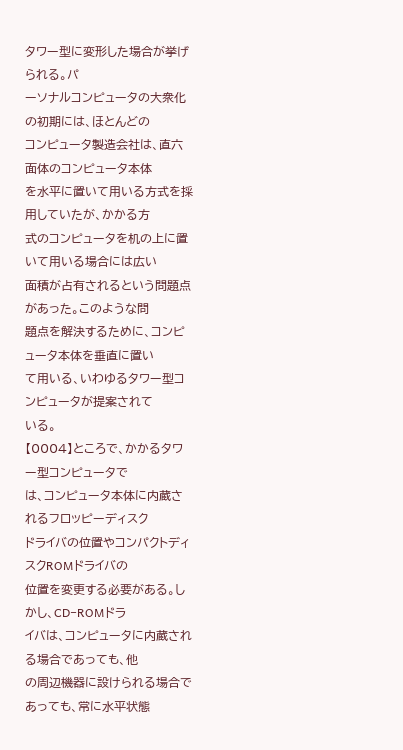タワー型に変形した場合が挙げられる。パ
ーソナルコンピュータの大衆化の初期には、ほとんどの
コンピュータ製造会社は、直六面体のコンピュータ本体
を水平に置いて用いる方式を採用していたが、かかる方
式のコンピュータを机の上に置いて用いる場合には広い
面積が占有されるという問題点があった。このような問
題点を解決するために、コンピュータ本体を垂直に置い
て用いる、いわゆるタワー型コンピュータが提案されて
いる。
【0004】ところで、かかるタワー型コンピュータで
は、コンピュータ本体に内蔵されるフロッピーディスク
ドライバの位置やコンパクトディスクROMドライバの
位置を変更する必要がある。しかし、CD−ROMドラ
イバは、コンピュータに内蔵される場合であっても、他
の周辺機器に設けられる場合であっても、常に水平状態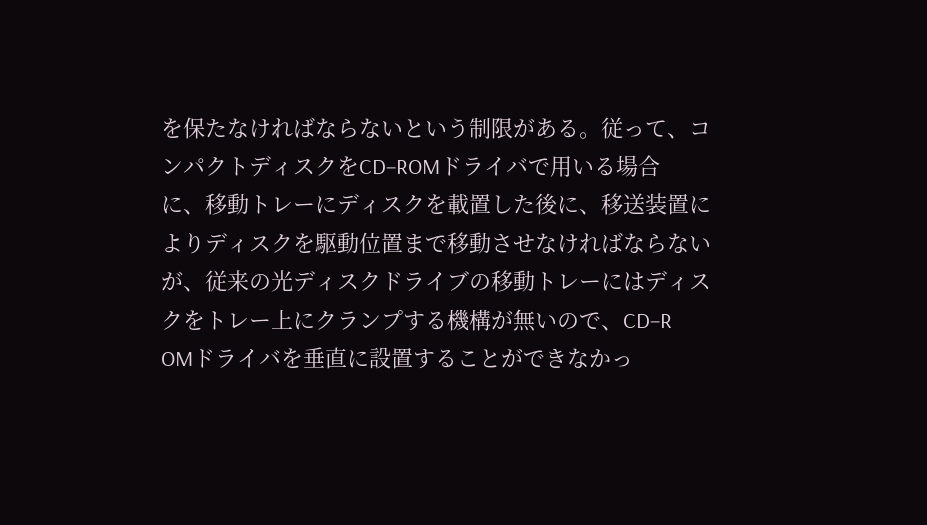を保たなければならないという制限がある。従って、コ
ンパクトディスクをCD−ROMドライバで用いる場合
に、移動トレーにディスクを載置した後に、移送装置に
よりディスクを駆動位置まで移動させなければならない
が、従来の光ディスクドライブの移動トレーにはディス
クをトレー上にクランプする機構が無いので、CD−R
OMドライバを垂直に設置することができなかっ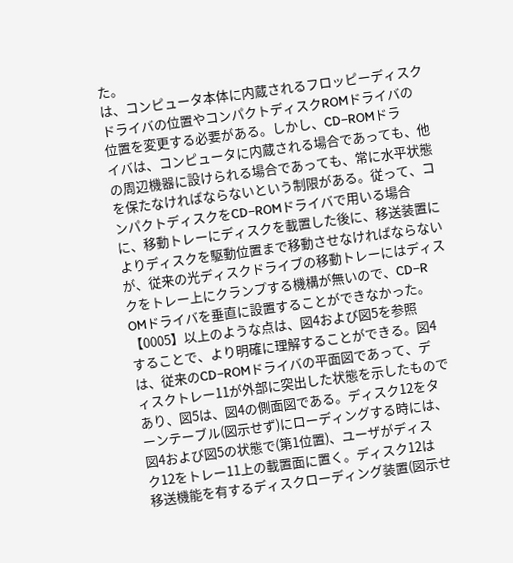た。
は、コンピュータ本体に内蔵されるフロッピーディスク
ドライバの位置やコンパクトディスクROMドライバの
位置を変更する必要がある。しかし、CD−ROMドラ
イバは、コンピュータに内蔵される場合であっても、他
の周辺機器に設けられる場合であっても、常に水平状態
を保たなければならないという制限がある。従って、コ
ンパクトディスクをCD−ROMドライバで用いる場合
に、移動トレーにディスクを載置した後に、移送装置に
よりディスクを駆動位置まで移動させなければならない
が、従来の光ディスクドライブの移動トレーにはディス
クをトレー上にクランプする機構が無いので、CD−R
OMドライバを垂直に設置することができなかった。
【0005】以上のような点は、図4および図5を参照
することで、より明確に理解することができる。図4
は、従来のCD−ROMドライバの平面図であって、デ
ィスクトレー11が外部に突出した状態を示したもので
あり、図5は、図4の側面図である。ディスク12をタ
ーンテーブル(図示せず)にローディングする時には、
図4および図5の状態で(第1位置)、ユーザがディス
ク12をトレー11上の載置面に置く。ディスク12は
移送機能を有するディスクローディング装置(図示せ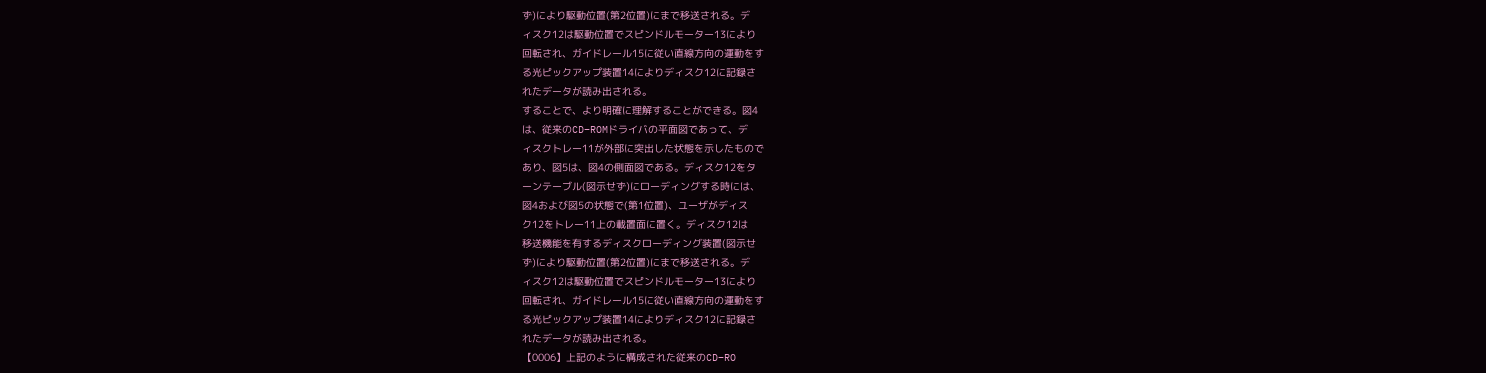ず)により駆動位置(第2位置)にまで移送される。デ
ィスク12は駆動位置でスピンドルモーター13により
回転され、ガイドレール15に従い直線方向の運動をす
る光ピックアップ装置14によりディスク12に記録さ
れたデータが読み出される。
することで、より明確に理解することができる。図4
は、従来のCD−ROMドライバの平面図であって、デ
ィスクトレー11が外部に突出した状態を示したもので
あり、図5は、図4の側面図である。ディスク12をタ
ーンテーブル(図示せず)にローディングする時には、
図4および図5の状態で(第1位置)、ユーザがディス
ク12をトレー11上の載置面に置く。ディスク12は
移送機能を有するディスクローディング装置(図示せ
ず)により駆動位置(第2位置)にまで移送される。デ
ィスク12は駆動位置でスピンドルモーター13により
回転され、ガイドレール15に従い直線方向の運動をす
る光ピックアップ装置14によりディスク12に記録さ
れたデータが読み出される。
【0006】上記のように構成された従来のCD−RO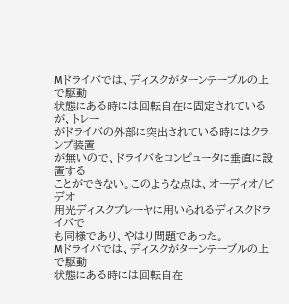Mドライバでは、ディスクがターンテーブルの上で駆動
状態にある時には回転自在に固定されているが、トレー
がドライバの外部に突出されている時にはクランプ装置
が無いので、ドライバをコンピュータに垂直に設置する
ことができない。このような点は、オーディオ/ビデオ
用光ディスクプレーヤに用いられるディスクドライバで
も同様であり、やはり問題であった。
Mドライバでは、ディスクがターンテーブルの上で駆動
状態にある時には回転自在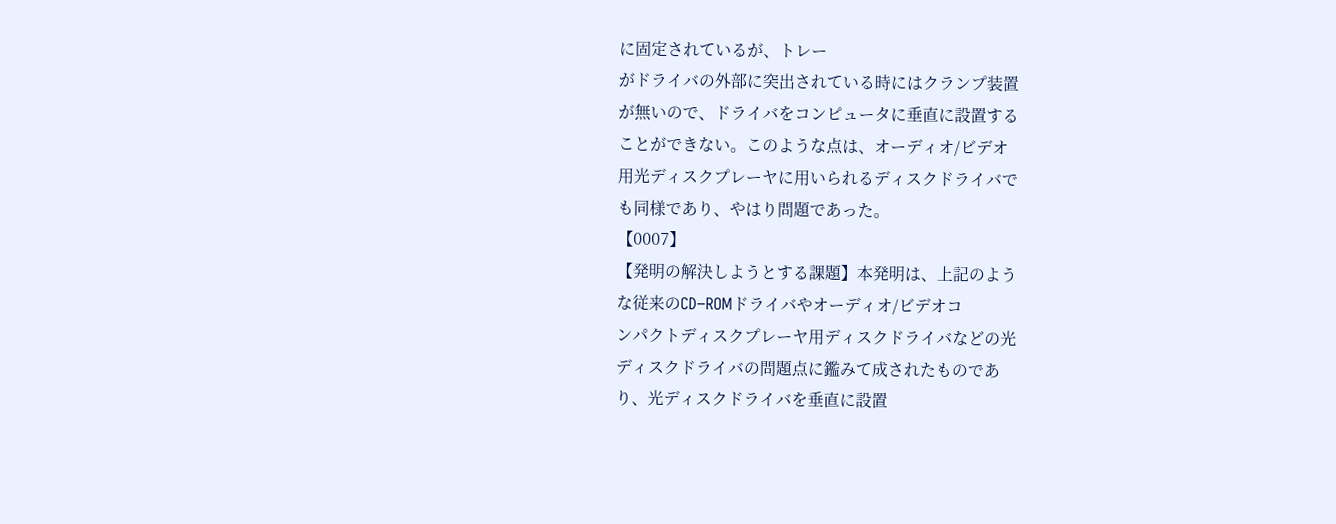に固定されているが、トレー
がドライバの外部に突出されている時にはクランプ装置
が無いので、ドライバをコンピュータに垂直に設置する
ことができない。このような点は、オーディオ/ビデオ
用光ディスクプレーヤに用いられるディスクドライバで
も同様であり、やはり問題であった。
【0007】
【発明の解決しようとする課題】本発明は、上記のよう
な従来のCD−ROMドライバやオーディオ/ビデオコ
ンパクトディスクプレーヤ用ディスクドライバなどの光
ディスクドライバの問題点に鑑みて成されたものであ
り、光ディスクドライバを垂直に設置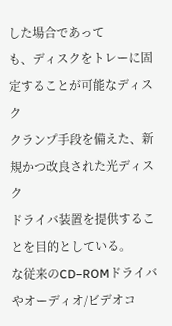した場合であって
も、ディスクをトレーに固定することが可能なディスク
クランプ手段を備えた、新規かつ改良された光ディスク
ドライバ装置を提供することを目的としている。
な従来のCD−ROMドライバやオーディオ/ビデオコ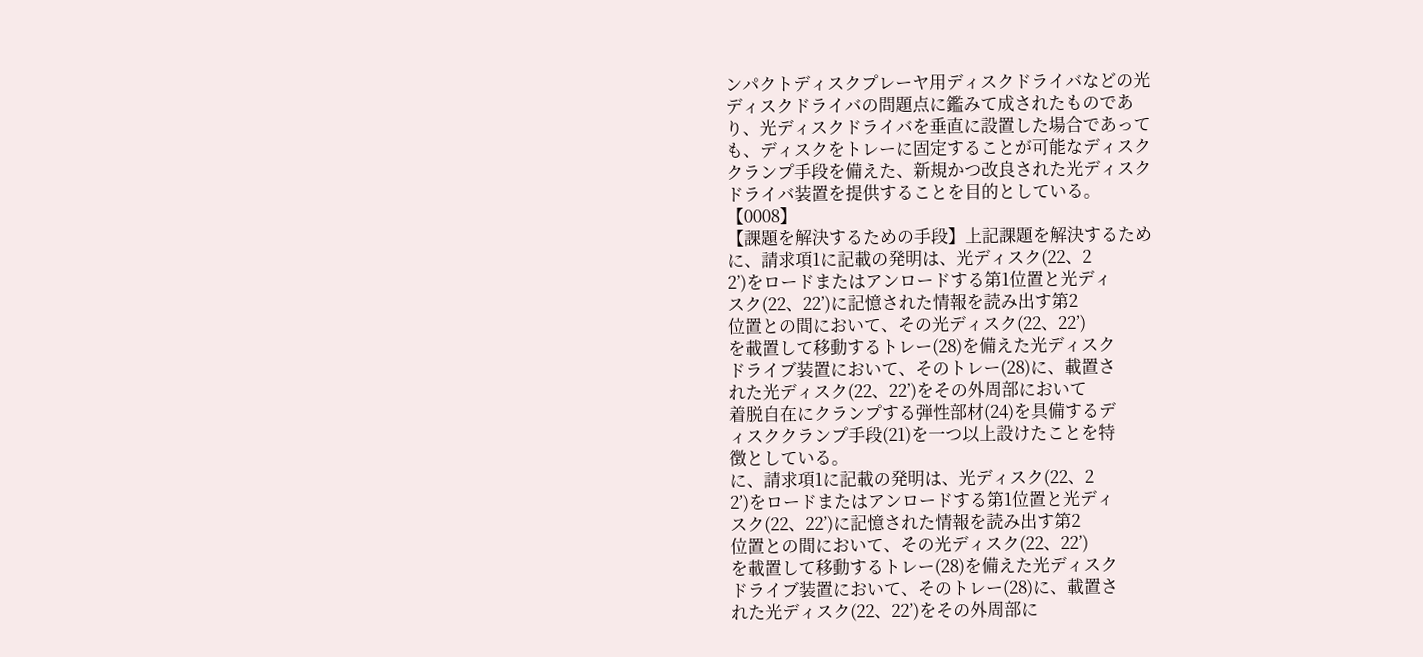ンパクトディスクプレーヤ用ディスクドライバなどの光
ディスクドライバの問題点に鑑みて成されたものであ
り、光ディスクドライバを垂直に設置した場合であって
も、ディスクをトレーに固定することが可能なディスク
クランプ手段を備えた、新規かつ改良された光ディスク
ドライバ装置を提供することを目的としている。
【0008】
【課題を解決するための手段】上記課題を解決するため
に、請求項1に記載の発明は、光ディスク(22、2
2’)をロードまたはアンロードする第1位置と光ディ
スク(22、22’)に記憶された情報を読み出す第2
位置との間において、その光ディスク(22、22’)
を載置して移動するトレー(28)を備えた光ディスク
ドライブ装置において、そのトレー(28)に、載置さ
れた光ディスク(22、22’)をその外周部において
着脱自在にクランプする弾性部材(24)を具備するデ
ィスククランプ手段(21)を一つ以上設けたことを特
徴としている。
に、請求項1に記載の発明は、光ディスク(22、2
2’)をロードまたはアンロードする第1位置と光ディ
スク(22、22’)に記憶された情報を読み出す第2
位置との間において、その光ディスク(22、22’)
を載置して移動するトレー(28)を備えた光ディスク
ドライブ装置において、そのトレー(28)に、載置さ
れた光ディスク(22、22’)をその外周部に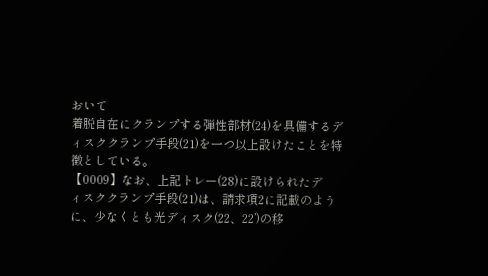おいて
着脱自在にクランプする弾性部材(24)を具備するデ
ィスククランプ手段(21)を一つ以上設けたことを特
徴としている。
【0009】なお、上記トレー(28)に設けられたデ
ィスククランプ手段(21)は、請求項2に記載のよう
に、少なくとも光ディスク(22、22’)の移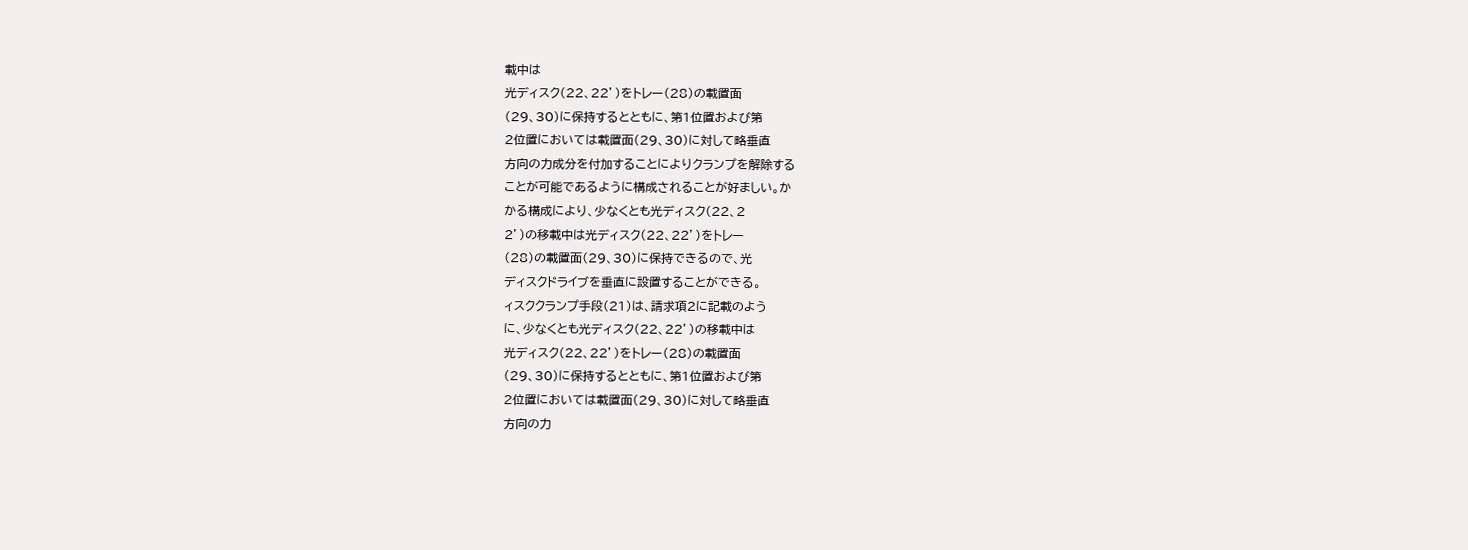載中は
光ディスク(22、22’)をトレー(28)の載置面
(29、30)に保持するとともに、第1位置および第
2位置においては載置面(29、30)に対して略垂直
方向の力成分を付加することによりクランプを解除する
ことが可能であるように構成されることが好ましい。か
かる構成により、少なくとも光ディスク(22、2
2’)の移載中は光ディスク(22、22’)をトレー
(28)の載置面(29、30)に保持できるので、光
ディスクドライブを垂直に設置することができる。
ィスククランプ手段(21)は、請求項2に記載のよう
に、少なくとも光ディスク(22、22’)の移載中は
光ディスク(22、22’)をトレー(28)の載置面
(29、30)に保持するとともに、第1位置および第
2位置においては載置面(29、30)に対して略垂直
方向の力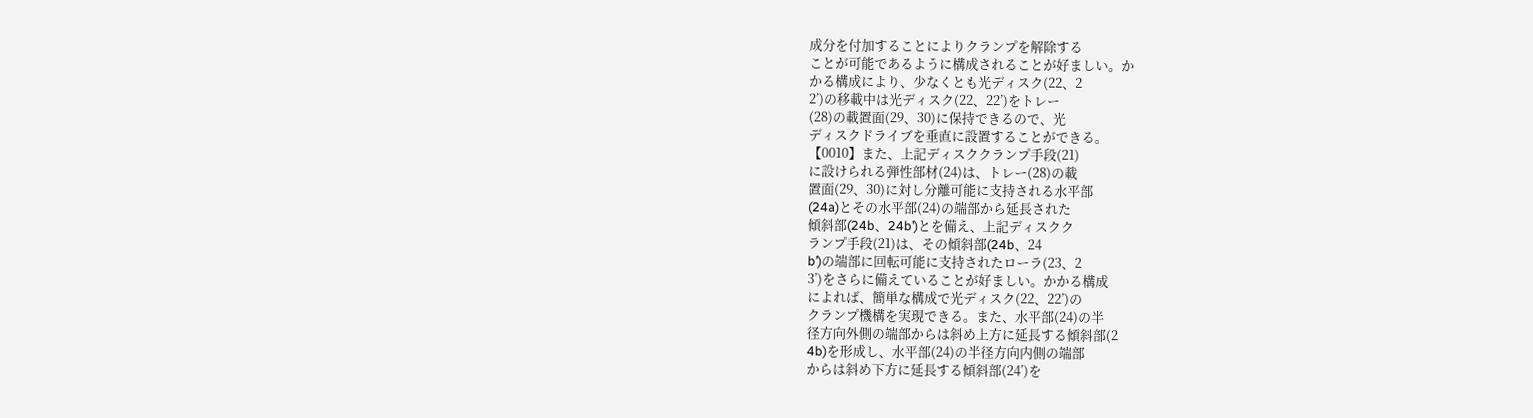成分を付加することによりクランプを解除する
ことが可能であるように構成されることが好ましい。か
かる構成により、少なくとも光ディスク(22、2
2’)の移載中は光ディスク(22、22’)をトレー
(28)の載置面(29、30)に保持できるので、光
ディスクドライブを垂直に設置することができる。
【0010】また、上記ディスククランプ手段(21)
に設けられる弾性部材(24)は、トレー(28)の載
置面(29、30)に対し分離可能に支持される水平部
(24a)とその水平部(24)の端部から延長された
傾斜部(24b、24b’)とを備え、上記ディスクク
ランプ手段(21)は、その傾斜部(24b、24
b’)の端部に回転可能に支持されたローラ(23、2
3’)をさらに備えていることが好ましい。かかる構成
によれば、簡単な構成で光ディスク(22、22’)の
クランプ機構を実現できる。また、水平部(24)の半
径方向外側の端部からは斜め上方に延長する傾斜部(2
4b)を形成し、水平部(24)の半径方向内側の端部
からは斜め下方に延長する傾斜部(24’)を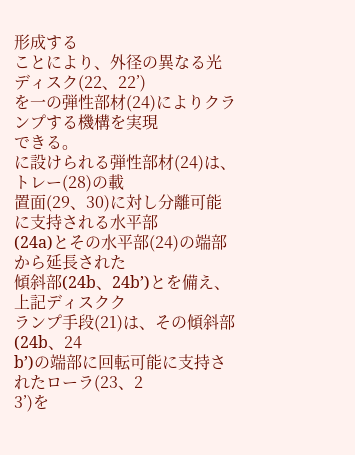形成する
ことにより、外径の異なる光ディスク(22、22’)
を一の弾性部材(24)によりクランプする機構を実現
できる。
に設けられる弾性部材(24)は、トレー(28)の載
置面(29、30)に対し分離可能に支持される水平部
(24a)とその水平部(24)の端部から延長された
傾斜部(24b、24b’)とを備え、上記ディスクク
ランプ手段(21)は、その傾斜部(24b、24
b’)の端部に回転可能に支持されたローラ(23、2
3’)を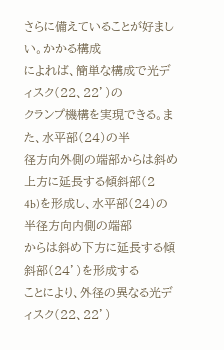さらに備えていることが好ましい。かかる構成
によれば、簡単な構成で光ディスク(22、22’)の
クランプ機構を実現できる。また、水平部(24)の半
径方向外側の端部からは斜め上方に延長する傾斜部(2
4b)を形成し、水平部(24)の半径方向内側の端部
からは斜め下方に延長する傾斜部(24’)を形成する
ことにより、外径の異なる光ディスク(22、22’)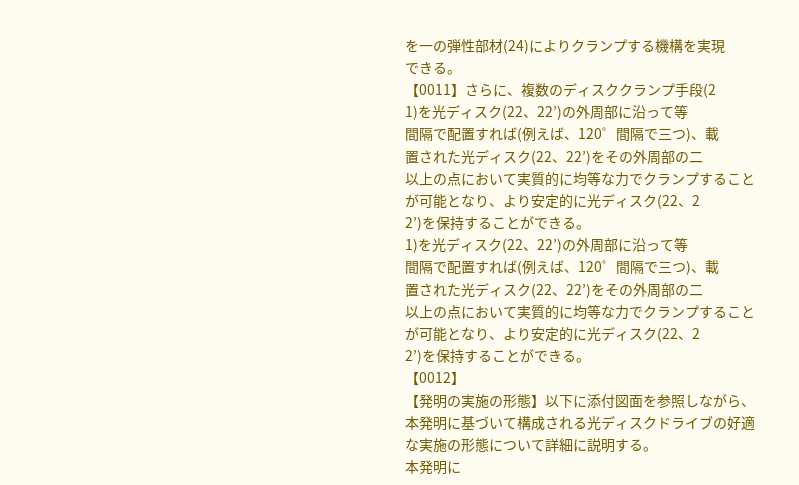を一の弾性部材(24)によりクランプする機構を実現
できる。
【0011】さらに、複数のディスククランプ手段(2
1)を光ディスク(22、22’)の外周部に沿って等
間隔で配置すれば(例えば、120゜間隔で三つ)、載
置された光ディスク(22、22’)をその外周部の二
以上の点において実質的に均等な力でクランプすること
が可能となり、より安定的に光ディスク(22、2
2’)を保持することができる。
1)を光ディスク(22、22’)の外周部に沿って等
間隔で配置すれば(例えば、120゜間隔で三つ)、載
置された光ディスク(22、22’)をその外周部の二
以上の点において実質的に均等な力でクランプすること
が可能となり、より安定的に光ディスク(22、2
2’)を保持することができる。
【0012】
【発明の実施の形態】以下に添付図面を参照しながら、
本発明に基づいて構成される光ディスクドライブの好適
な実施の形態について詳細に説明する。
本発明に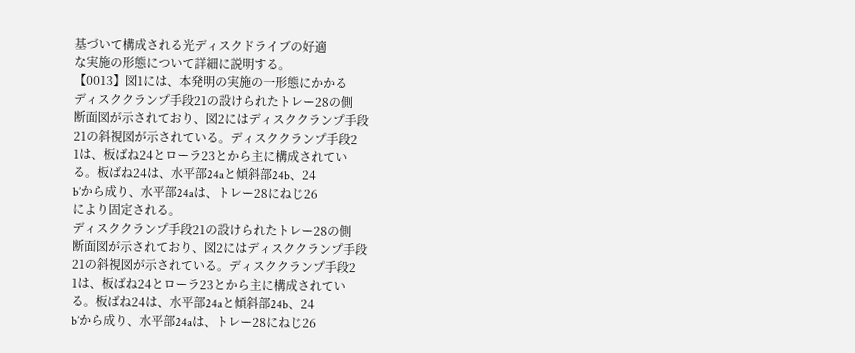基づいて構成される光ディスクドライブの好適
な実施の形態について詳細に説明する。
【0013】図1には、本発明の実施の一形態にかかる
ディスククランプ手段21の設けられたトレー28の側
断面図が示されており、図2にはディスククランプ手段
21の斜視図が示されている。ディスククランプ手段2
1は、板ばね24とローラ23とから主に構成されてい
る。板ばね24は、水平部24aと傾斜部24b、24
b’から成り、水平部24aは、トレー28にねじ26
により固定される。
ディスククランプ手段21の設けられたトレー28の側
断面図が示されており、図2にはディスククランプ手段
21の斜視図が示されている。ディスククランプ手段2
1は、板ばね24とローラ23とから主に構成されてい
る。板ばね24は、水平部24aと傾斜部24b、24
b’から成り、水平部24aは、トレー28にねじ26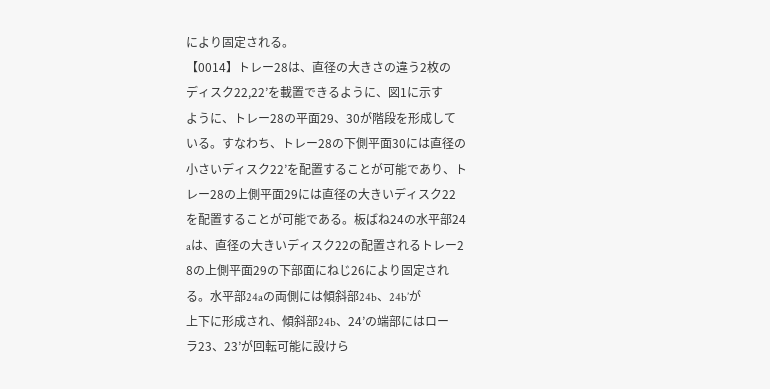により固定される。
【0014】トレー28は、直径の大きさの違う2枚の
ディスク22,22’を載置できるように、図1に示す
ように、トレー28の平面29、30が階段を形成して
いる。すなわち、トレー28の下側平面30には直径の
小さいディスク22’を配置することが可能であり、ト
レー28の上側平面29には直径の大きいディスク22
を配置することが可能である。板ばね24の水平部24
aは、直径の大きいディスク22の配置されるトレー2
8の上側平面29の下部面にねじ26により固定され
る。水平部24aの両側には傾斜部24b、24b’が
上下に形成され、傾斜部24b、24’の端部にはロー
ラ23、23’が回転可能に設けら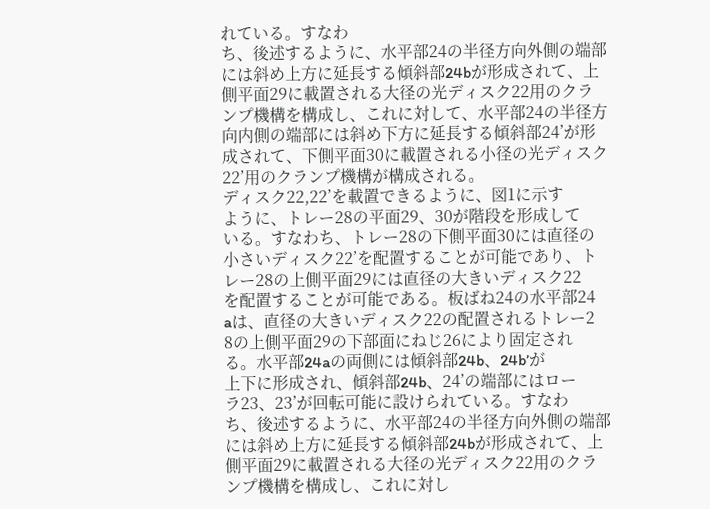れている。すなわ
ち、後述するように、水平部24の半径方向外側の端部
には斜め上方に延長する傾斜部24bが形成されて、上
側平面29に載置される大径の光ディスク22用のクラ
ンプ機構を構成し、これに対して、水平部24の半径方
向内側の端部には斜め下方に延長する傾斜部24’が形
成されて、下側平面30に載置される小径の光ディスク
22’用のクランプ機構が構成される。
ディスク22,22’を載置できるように、図1に示す
ように、トレー28の平面29、30が階段を形成して
いる。すなわち、トレー28の下側平面30には直径の
小さいディスク22’を配置することが可能であり、ト
レー28の上側平面29には直径の大きいディスク22
を配置することが可能である。板ばね24の水平部24
aは、直径の大きいディスク22の配置されるトレー2
8の上側平面29の下部面にねじ26により固定され
る。水平部24aの両側には傾斜部24b、24b’が
上下に形成され、傾斜部24b、24’の端部にはロー
ラ23、23’が回転可能に設けられている。すなわ
ち、後述するように、水平部24の半径方向外側の端部
には斜め上方に延長する傾斜部24bが形成されて、上
側平面29に載置される大径の光ディスク22用のクラ
ンプ機構を構成し、これに対し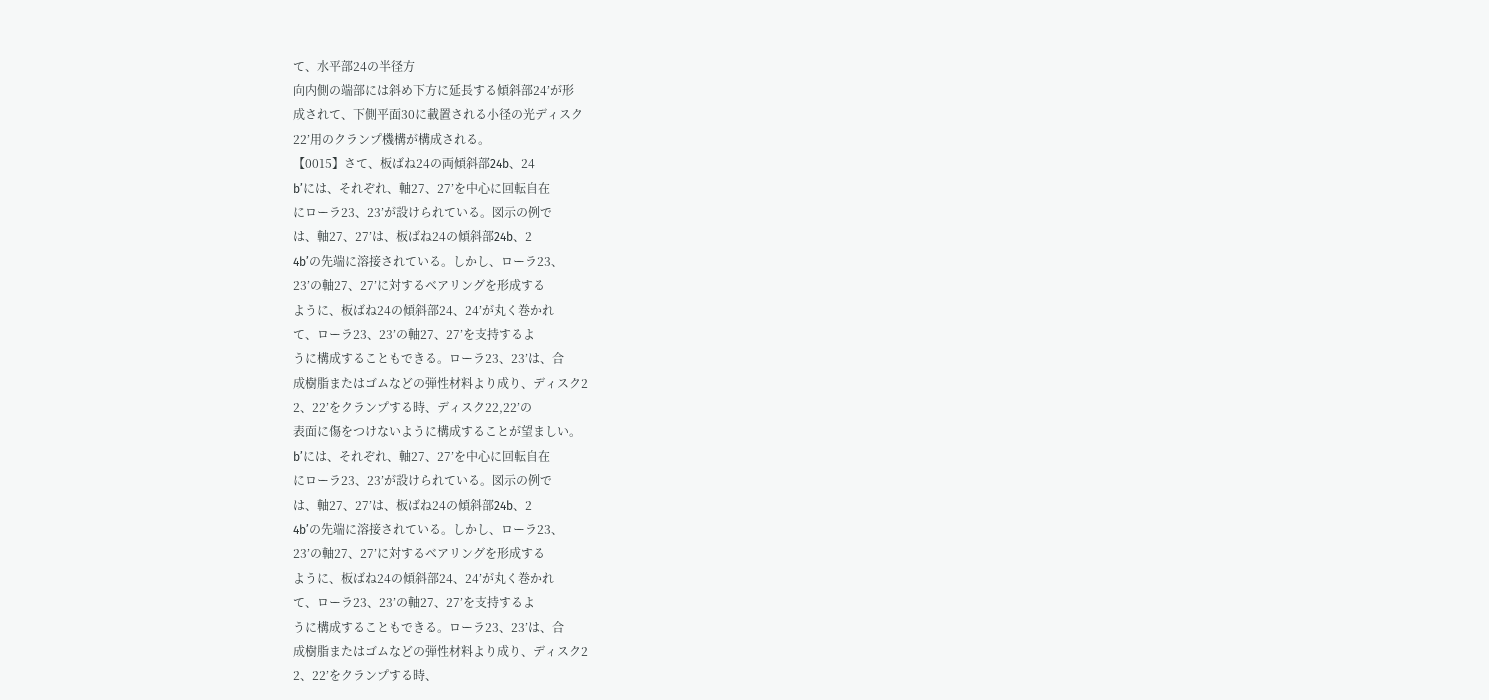て、水平部24の半径方
向内側の端部には斜め下方に延長する傾斜部24’が形
成されて、下側平面30に載置される小径の光ディスク
22’用のクランプ機構が構成される。
【0015】さて、板ばね24の両傾斜部24b、24
b’には、それぞれ、軸27、27’を中心に回転自在
にローラ23、23’が設けられている。図示の例で
は、軸27、27’は、板ばね24の傾斜部24b、2
4b’の先端に溶接されている。しかし、ローラ23、
23’の軸27、27’に対するベアリングを形成する
ように、板ばね24の傾斜部24、24’が丸く巻かれ
て、ローラ23、23’の軸27、27’を支持するよ
うに構成することもできる。ローラ23、23’は、合
成樹脂またはゴムなどの弾性材料より成り、ディスク2
2、22’をクランプする時、ディスク22,22’の
表面に傷をつけないように構成することが望ましい。
b’には、それぞれ、軸27、27’を中心に回転自在
にローラ23、23’が設けられている。図示の例で
は、軸27、27’は、板ばね24の傾斜部24b、2
4b’の先端に溶接されている。しかし、ローラ23、
23’の軸27、27’に対するベアリングを形成する
ように、板ばね24の傾斜部24、24’が丸く巻かれ
て、ローラ23、23’の軸27、27’を支持するよ
うに構成することもできる。ローラ23、23’は、合
成樹脂またはゴムなどの弾性材料より成り、ディスク2
2、22’をクランプする時、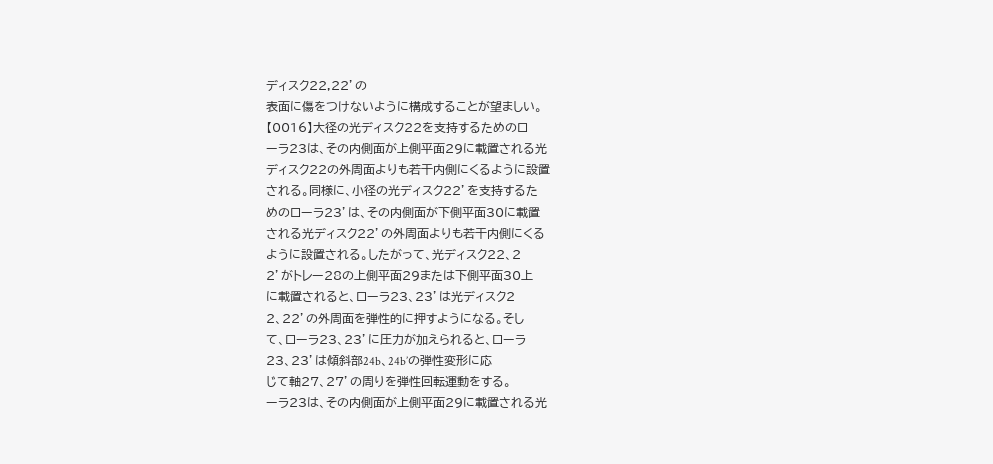ディスク22,22’の
表面に傷をつけないように構成することが望ましい。
【0016】大径の光ディスク22を支持するためのロ
ーラ23は、その内側面が上側平面29に載置される光
ディスク22の外周面よりも若干内側にくるように設置
される。同様に、小径の光ディスク22’を支持するた
めのローラ23’は、その内側面が下側平面30に載置
される光ディスク22’の外周面よりも若干内側にくる
ように設置される。したがって、光ディスク22、2
2’がトレー28の上側平面29または下側平面30上
に載置されると、ローラ23、23’は光ディスク2
2、22’の外周面を弾性的に押すようになる。そし
て、ローラ23、23’に圧力が加えられると、ローラ
23、23’は傾斜部24b、24b’の弾性変形に応
じて軸27、27’の周りを弾性回転運動をする。
ーラ23は、その内側面が上側平面29に載置される光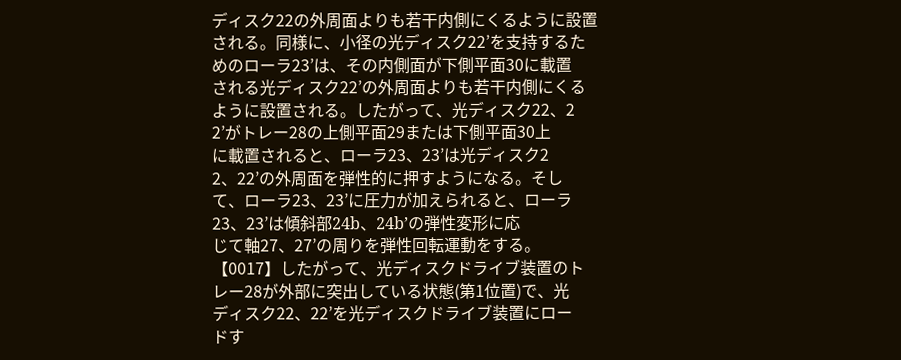ディスク22の外周面よりも若干内側にくるように設置
される。同様に、小径の光ディスク22’を支持するた
めのローラ23’は、その内側面が下側平面30に載置
される光ディスク22’の外周面よりも若干内側にくる
ように設置される。したがって、光ディスク22、2
2’がトレー28の上側平面29または下側平面30上
に載置されると、ローラ23、23’は光ディスク2
2、22’の外周面を弾性的に押すようになる。そし
て、ローラ23、23’に圧力が加えられると、ローラ
23、23’は傾斜部24b、24b’の弾性変形に応
じて軸27、27’の周りを弾性回転運動をする。
【0017】したがって、光ディスクドライブ装置のト
レー28が外部に突出している状態(第1位置)で、光
ディスク22、22’を光ディスクドライブ装置にロー
ドす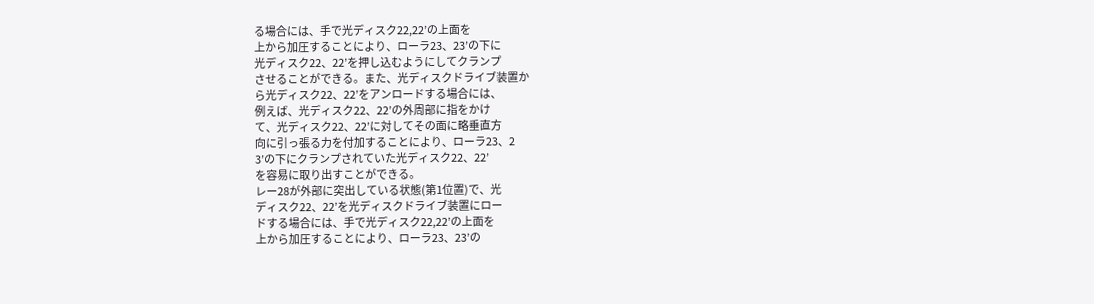る場合には、手で光ディスク22,22’の上面を
上から加圧することにより、ローラ23、23’の下に
光ディスク22、22’を押し込むようにしてクランプ
させることができる。また、光ディスクドライブ装置か
ら光ディスク22、22’をアンロードする場合には、
例えば、光ディスク22、22’の外周部に指をかけ
て、光ディスク22、22’に対してその面に略垂直方
向に引っ張る力を付加することにより、ローラ23、2
3’の下にクランプされていた光ディスク22、22’
を容易に取り出すことができる。
レー28が外部に突出している状態(第1位置)で、光
ディスク22、22’を光ディスクドライブ装置にロー
ドする場合には、手で光ディスク22,22’の上面を
上から加圧することにより、ローラ23、23’の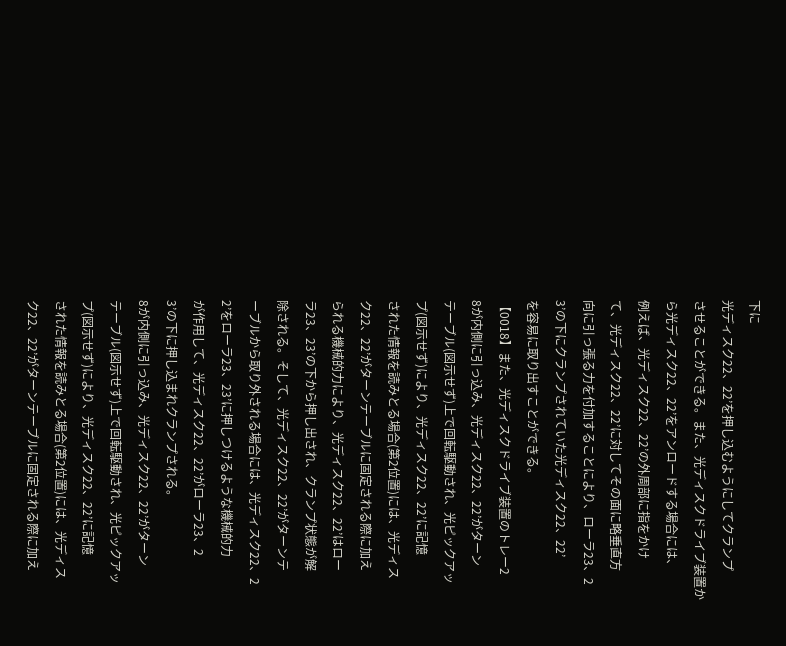下に
光ディスク22、22’を押し込むようにしてクランプ
させることができる。また、光ディスクドライブ装置か
ら光ディスク22、22’をアンロードする場合には、
例えば、光ディスク22、22’の外周部に指をかけ
て、光ディスク22、22’に対してその面に略垂直方
向に引っ張る力を付加することにより、ローラ23、2
3’の下にクランプされていた光ディスク22、22’
を容易に取り出すことができる。
【0018】また、光ディスクドライブ装置のトレー2
8が内側に引っ込み、光ディスク22、22’がターン
テーブル(図示せず)上で回転駆動され、光ピックアッ
プ(図示せず)により、光ディスク22、22’に記憶
された情報を読みとる場合(第2位置)には、光ディス
ク22、22’がターンテーブルに固定される際に加え
られる機械的力により、光ディスク22、22’はロー
ラ23、23’の下から押し出され、クランプ状態が解
除される。そして、光ディスク22、22’がターンテ
ーブルから取り外される場合には、光ディスク22、2
2’をローラ23、23’に押しつけるような機械的力
が作用して、光ディスク22、22’がローラ23、2
3’の下に押し込まれクランプされる。
8が内側に引っ込み、光ディスク22、22’がターン
テーブル(図示せず)上で回転駆動され、光ピックアッ
プ(図示せず)により、光ディスク22、22’に記憶
された情報を読みとる場合(第2位置)には、光ディス
ク22、22’がターンテーブルに固定される際に加え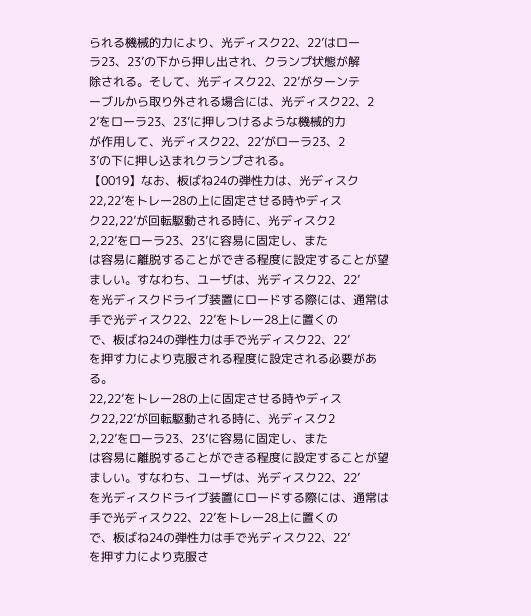られる機械的力により、光ディスク22、22’はロー
ラ23、23’の下から押し出され、クランプ状態が解
除される。そして、光ディスク22、22’がターンテ
ーブルから取り外される場合には、光ディスク22、2
2’をローラ23、23’に押しつけるような機械的力
が作用して、光ディスク22、22’がローラ23、2
3’の下に押し込まれクランプされる。
【0019】なお、板ばね24の弾性力は、光ディスク
22,22’をトレー28の上に固定させる時やディス
ク22,22’が回転駆動される時に、光ディスク2
2,22’をローラ23、23’に容易に固定し、また
は容易に離脱することができる程度に設定することが望
ましい。すなわち、ユーザは、光ディスク22、22’
を光ディスクドライブ装置にロードする際には、通常は
手で光ディスク22、22’をトレー28上に置くの
で、板ばね24の弾性力は手で光ディスク22、22’
を押す力により克服される程度に設定される必要があ
る。
22,22’をトレー28の上に固定させる時やディス
ク22,22’が回転駆動される時に、光ディスク2
2,22’をローラ23、23’に容易に固定し、また
は容易に離脱することができる程度に設定することが望
ましい。すなわち、ユーザは、光ディスク22、22’
を光ディスクドライブ装置にロードする際には、通常は
手で光ディスク22、22’をトレー28上に置くの
で、板ばね24の弾性力は手で光ディスク22、22’
を押す力により克服さ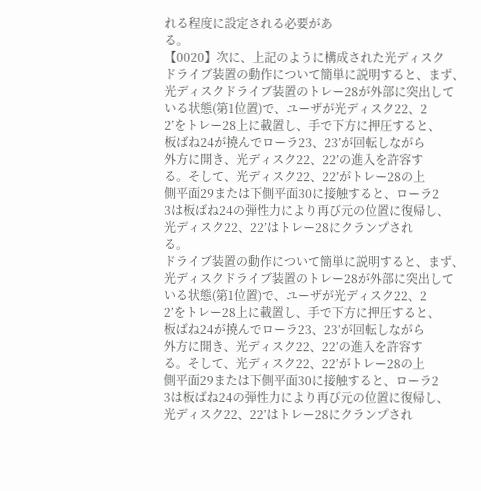れる程度に設定される必要があ
る。
【0020】次に、上記のように構成された光ディスク
ドライブ装置の動作について簡単に説明すると、まず、
光ディスクドライブ装置のトレー28が外部に突出して
いる状態(第1位置)で、ユーザが光ディスク22、2
2’をトレー28上に載置し、手で下方に押圧すると、
板ばね24が撓んでローラ23、23’が回転しながら
外方に開き、光ディスク22、22’の進入を許容す
る。そして、光ディスク22、22’がトレー28の上
側平面29または下側平面30に接触すると、ローラ2
3は板ばね24の弾性力により再び元の位置に復帰し、
光ディスク22、22’はトレー28にクランプされ
る。
ドライブ装置の動作について簡単に説明すると、まず、
光ディスクドライブ装置のトレー28が外部に突出して
いる状態(第1位置)で、ユーザが光ディスク22、2
2’をトレー28上に載置し、手で下方に押圧すると、
板ばね24が撓んでローラ23、23’が回転しながら
外方に開き、光ディスク22、22’の進入を許容す
る。そして、光ディスク22、22’がトレー28の上
側平面29または下側平面30に接触すると、ローラ2
3は板ばね24の弾性力により再び元の位置に復帰し、
光ディスク22、22’はトレー28にクランプされ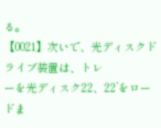る。
【0021】次いで、光ディスクドライブ装置は、トレ
ーを光ディスク22、22’をロードま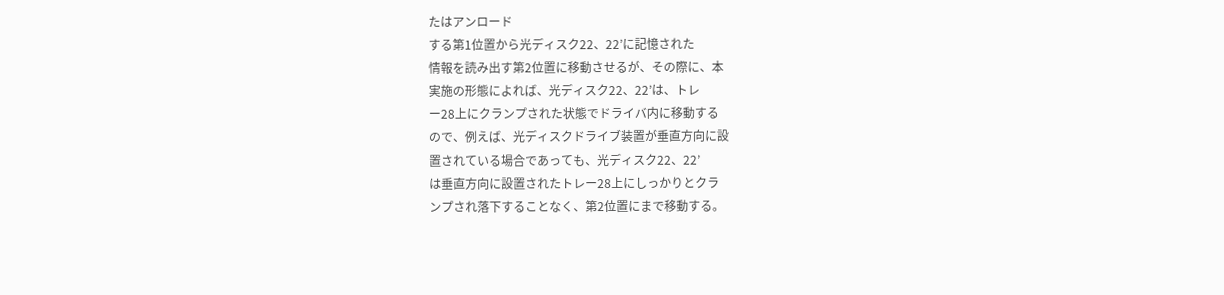たはアンロード
する第1位置から光ディスク22、22’に記憶された
情報を読み出す第2位置に移動させるが、その際に、本
実施の形態によれば、光ディスク22、22’は、トレ
ー28上にクランプされた状態でドライバ内に移動する
ので、例えば、光ディスクドライブ装置が垂直方向に設
置されている場合であっても、光ディスク22、22’
は垂直方向に設置されたトレー28上にしっかりとクラ
ンプされ落下することなく、第2位置にまで移動する。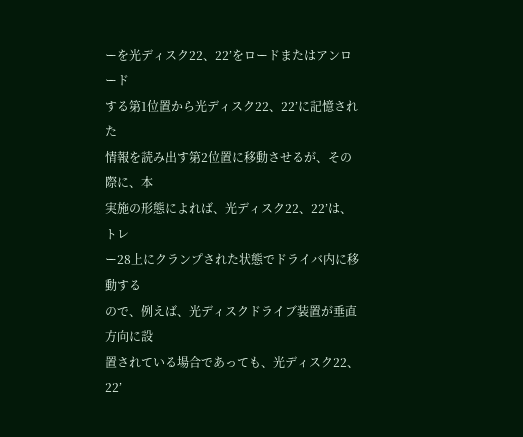ーを光ディスク22、22’をロードまたはアンロード
する第1位置から光ディスク22、22’に記憶された
情報を読み出す第2位置に移動させるが、その際に、本
実施の形態によれば、光ディスク22、22’は、トレ
ー28上にクランプされた状態でドライバ内に移動する
ので、例えば、光ディスクドライブ装置が垂直方向に設
置されている場合であっても、光ディスク22、22’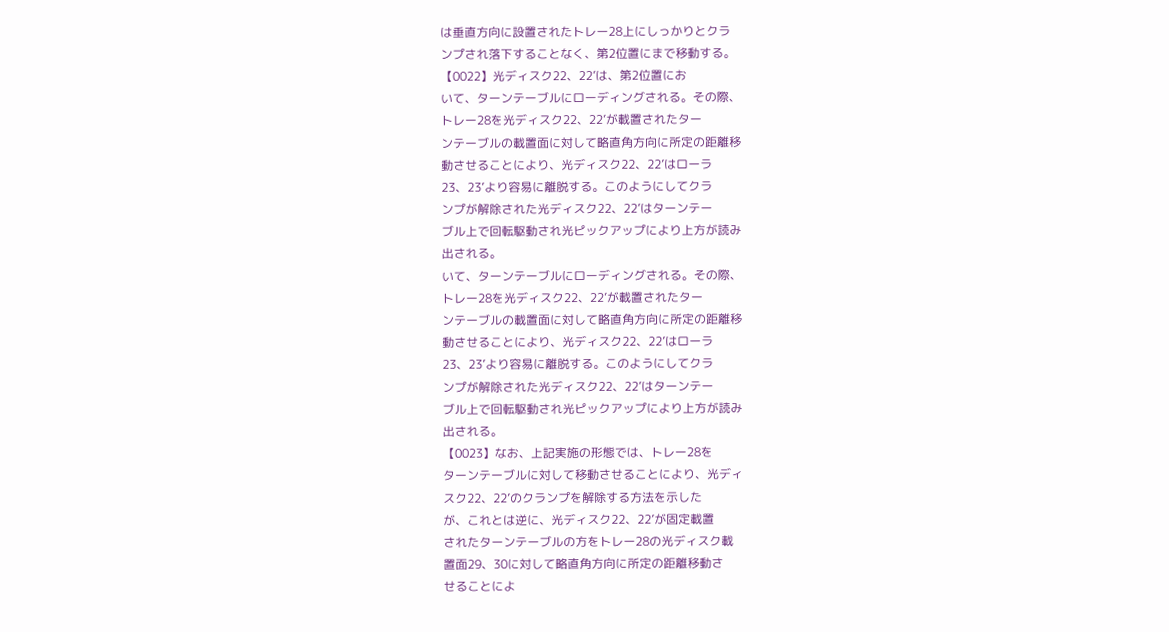は垂直方向に設置されたトレー28上にしっかりとクラ
ンプされ落下することなく、第2位置にまで移動する。
【0022】光ディスク22、22’は、第2位置にお
いて、ターンテーブルにローディングされる。その際、
トレー28を光ディスク22、22’が載置されたター
ンテーブルの載置面に対して略直角方向に所定の距離移
動させることにより、光ディスク22、22’はローラ
23、23’より容易に離脱する。このようにしてクラ
ンプが解除された光ディスク22、22’はターンテー
ブル上で回転駆動され光ピックアップにより上方が読み
出される。
いて、ターンテーブルにローディングされる。その際、
トレー28を光ディスク22、22’が載置されたター
ンテーブルの載置面に対して略直角方向に所定の距離移
動させることにより、光ディスク22、22’はローラ
23、23’より容易に離脱する。このようにしてクラ
ンプが解除された光ディスク22、22’はターンテー
ブル上で回転駆動され光ピックアップにより上方が読み
出される。
【0023】なお、上記実施の形態では、トレー28を
ターンテーブルに対して移動させることにより、光ディ
スク22、22’のクランプを解除する方法を示した
が、これとは逆に、光ディスク22、22’が固定載置
されたターンテーブルの方をトレー28の光ディスク載
置面29、30に対して略直角方向に所定の距離移動さ
せることによ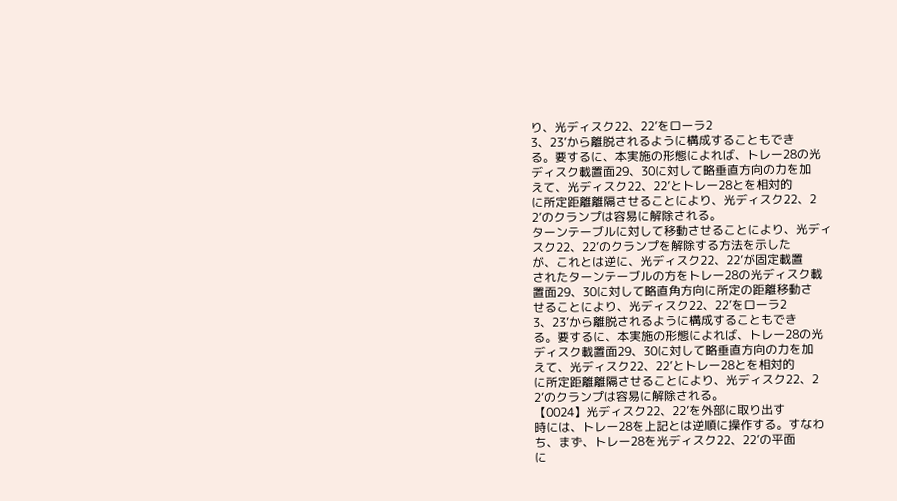り、光ディスク22、22’をローラ2
3、23’から離脱されるように構成することもでき
る。要するに、本実施の形態によれば、トレー28の光
ディスク載置面29、30に対して略垂直方向の力を加
えて、光ディスク22、22’とトレー28とを相対的
に所定距離離隔させることにより、光ディスク22、2
2’のクランプは容易に解除される。
ターンテーブルに対して移動させることにより、光ディ
スク22、22’のクランプを解除する方法を示した
が、これとは逆に、光ディスク22、22’が固定載置
されたターンテーブルの方をトレー28の光ディスク載
置面29、30に対して略直角方向に所定の距離移動さ
せることにより、光ディスク22、22’をローラ2
3、23’から離脱されるように構成することもでき
る。要するに、本実施の形態によれば、トレー28の光
ディスク載置面29、30に対して略垂直方向の力を加
えて、光ディスク22、22’とトレー28とを相対的
に所定距離離隔させることにより、光ディスク22、2
2’のクランプは容易に解除される。
【0024】光ディスク22、22’を外部に取り出す
時には、トレー28を上記とは逆順に操作する。すなわ
ち、まず、トレー28を光ディスク22、22’の平面
に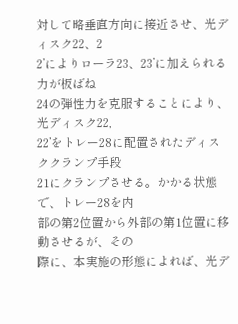対して略垂直方向に接近させ、光ディスク22、2
2’によりローラ23、23’に加えられる力が板ばね
24の弾性力を克服することにより、光ディスク22,
22’をトレー28に配置されたディスククランプ手段
21にクランプさせる。かかる状態で、トレー28を内
部の第2位置から外部の第1位置に移動させるが、その
際に、本実施の形態によれば、光デ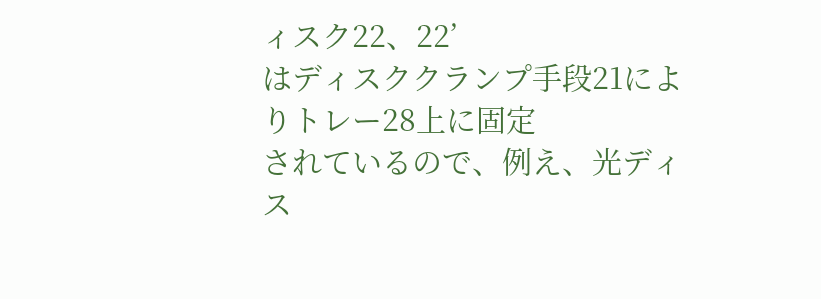ィスク22、22’
はディスククランプ手段21によりトレー28上に固定
されているので、例え、光ディス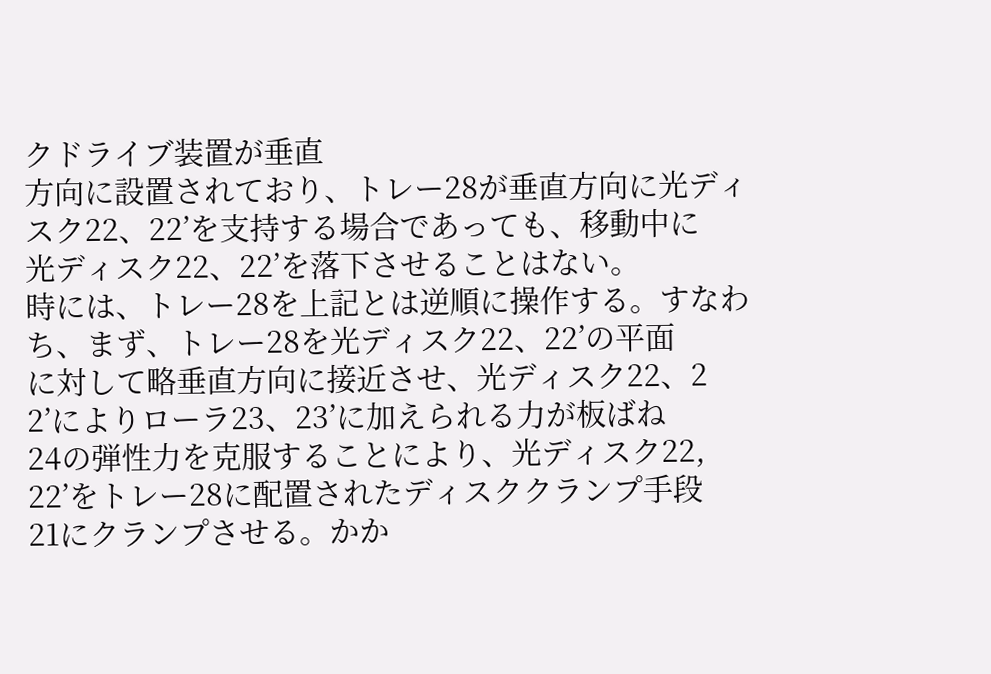クドライブ装置が垂直
方向に設置されており、トレー28が垂直方向に光ディ
スク22、22’を支持する場合であっても、移動中に
光ディスク22、22’を落下させることはない。
時には、トレー28を上記とは逆順に操作する。すなわ
ち、まず、トレー28を光ディスク22、22’の平面
に対して略垂直方向に接近させ、光ディスク22、2
2’によりローラ23、23’に加えられる力が板ばね
24の弾性力を克服することにより、光ディスク22,
22’をトレー28に配置されたディスククランプ手段
21にクランプさせる。かか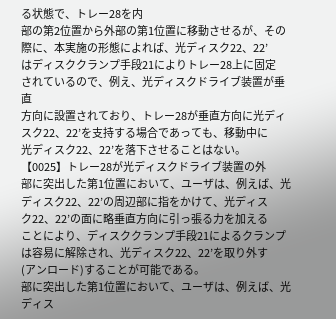る状態で、トレー28を内
部の第2位置から外部の第1位置に移動させるが、その
際に、本実施の形態によれば、光ディスク22、22’
はディスククランプ手段21によりトレー28上に固定
されているので、例え、光ディスクドライブ装置が垂直
方向に設置されており、トレー28が垂直方向に光ディ
スク22、22’を支持する場合であっても、移動中に
光ディスク22、22’を落下させることはない。
【0025】トレー28が光ディスクドライブ装置の外
部に突出した第1位置において、ユーザは、例えば、光
ディスク22、22’の周辺部に指をかけて、光ディス
ク22、22’の面に略垂直方向に引っ張る力を加える
ことにより、ディスククランプ手段21によるクランプ
は容易に解除され、光ディスク22、22’を取り外す
(アンロード)することが可能である。
部に突出した第1位置において、ユーザは、例えば、光
ディス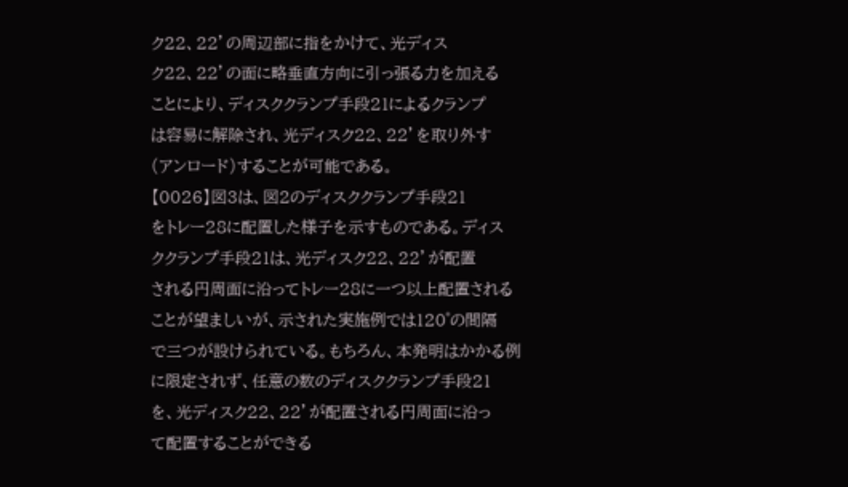ク22、22’の周辺部に指をかけて、光ディス
ク22、22’の面に略垂直方向に引っ張る力を加える
ことにより、ディスククランプ手段21によるクランプ
は容易に解除され、光ディスク22、22’を取り外す
(アンロード)することが可能である。
【0026】図3は、図2のディスククランプ手段21
をトレー28に配置した様子を示すものである。ディス
ククランプ手段21は、光ディスク22、22’が配置
される円周面に沿ってトレー28に一つ以上配置される
ことが望ましいが、示された実施例では120゜の間隔
で三つが設けられている。もちろん、本発明はかかる例
に限定されず、任意の数のディスククランプ手段21
を、光ディスク22、22’が配置される円周面に沿っ
て配置することができる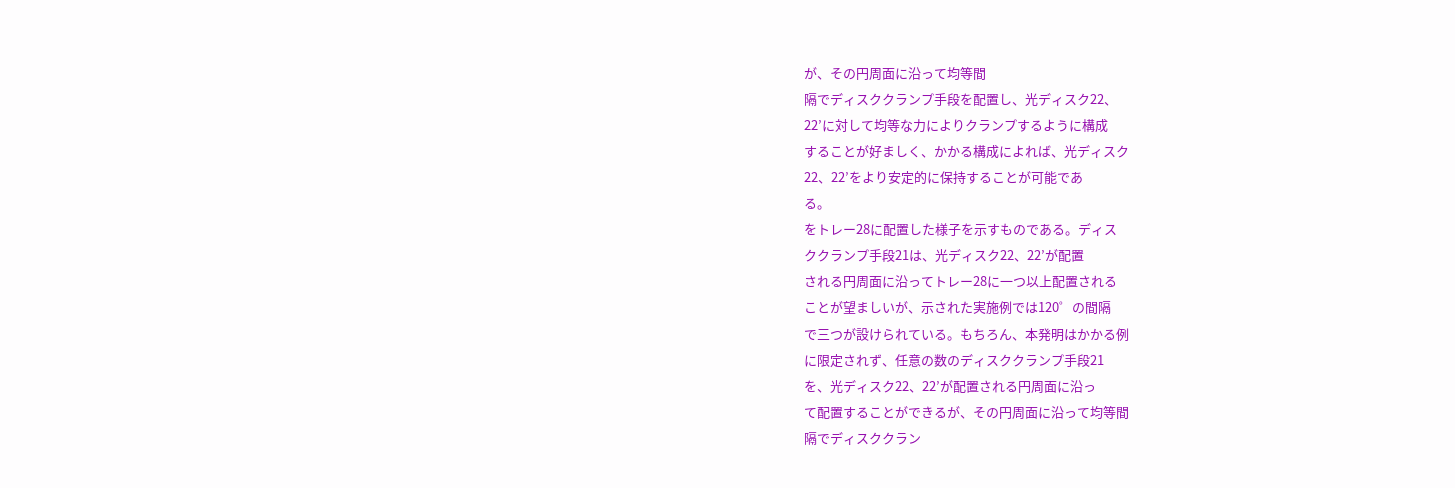が、その円周面に沿って均等間
隔でディスククランプ手段を配置し、光ディスク22、
22’に対して均等な力によりクランプするように構成
することが好ましく、かかる構成によれば、光ディスク
22、22’をより安定的に保持することが可能であ
る。
をトレー28に配置した様子を示すものである。ディス
ククランプ手段21は、光ディスク22、22’が配置
される円周面に沿ってトレー28に一つ以上配置される
ことが望ましいが、示された実施例では120゜の間隔
で三つが設けられている。もちろん、本発明はかかる例
に限定されず、任意の数のディスククランプ手段21
を、光ディスク22、22’が配置される円周面に沿っ
て配置することができるが、その円周面に沿って均等間
隔でディスククラン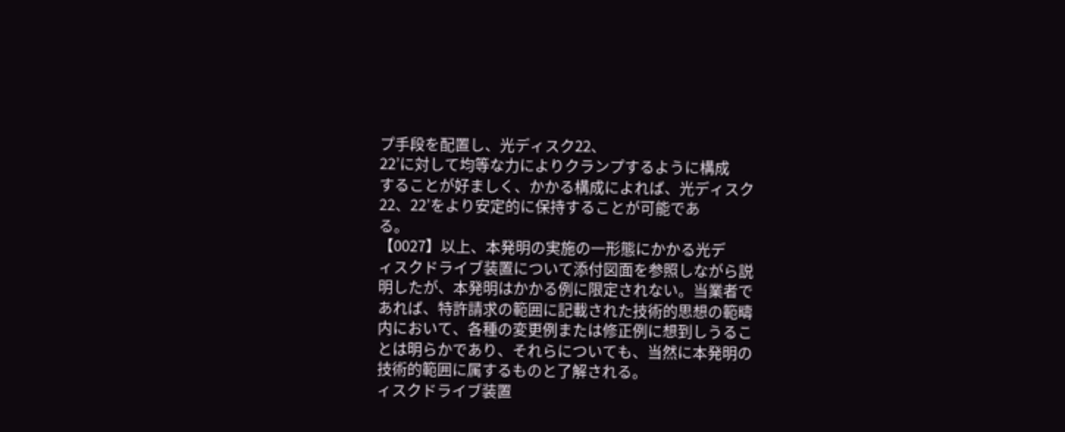プ手段を配置し、光ディスク22、
22’に対して均等な力によりクランプするように構成
することが好ましく、かかる構成によれば、光ディスク
22、22’をより安定的に保持することが可能であ
る。
【0027】以上、本発明の実施の一形態にかかる光デ
ィスクドライブ装置について添付図面を参照しながら説
明したが、本発明はかかる例に限定されない。当業者で
あれば、特許請求の範囲に記載された技術的思想の範疇
内において、各種の変更例または修正例に想到しうるこ
とは明らかであり、それらについても、当然に本発明の
技術的範囲に属するものと了解される。
ィスクドライブ装置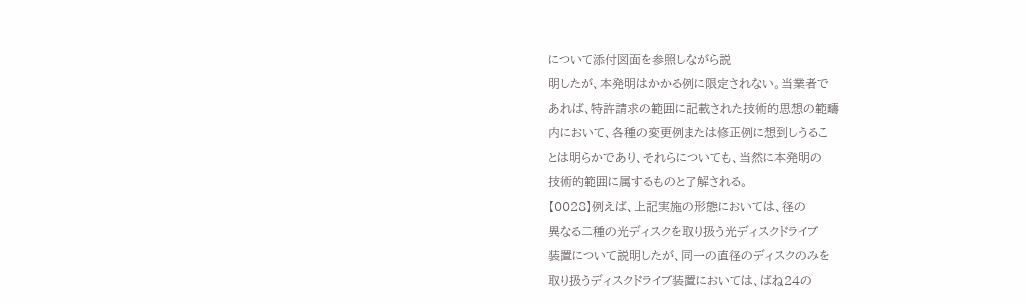について添付図面を参照しながら説
明したが、本発明はかかる例に限定されない。当業者で
あれば、特許請求の範囲に記載された技術的思想の範疇
内において、各種の変更例または修正例に想到しうるこ
とは明らかであり、それらについても、当然に本発明の
技術的範囲に属するものと了解される。
【0028】例えば、上記実施の形態においては、径の
異なる二種の光ディスクを取り扱う光ディスクドライブ
装置について説明したが、同一の直径のディスクのみを
取り扱うディスクドライブ装置においては、ばね24の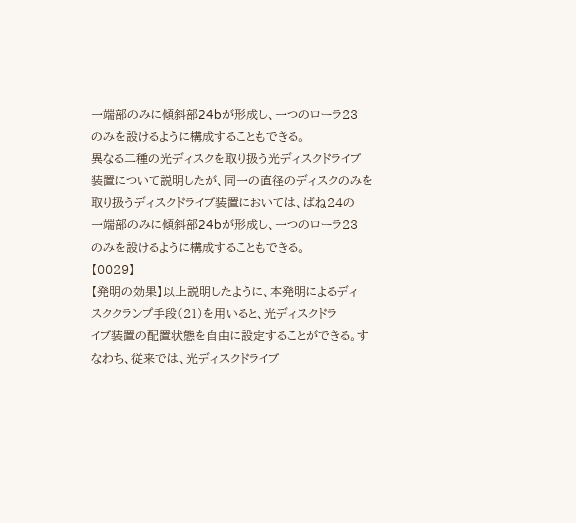一端部のみに傾斜部24bが形成し、一つのローラ23
のみを設けるように構成することもできる。
異なる二種の光ディスクを取り扱う光ディスクドライブ
装置について説明したが、同一の直径のディスクのみを
取り扱うディスクドライブ装置においては、ばね24の
一端部のみに傾斜部24bが形成し、一つのローラ23
のみを設けるように構成することもできる。
【0029】
【発明の効果】以上説明したように、本発明によるディ
スククランプ手段(21)を用いると、光ディスクドラ
イブ装置の配置状態を自由に設定することができる。す
なわち、従来では、光ディスクドライブ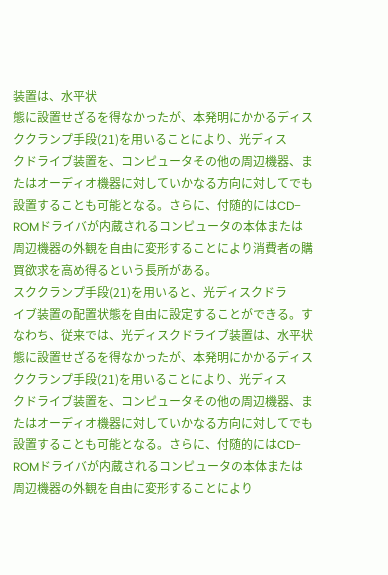装置は、水平状
態に設置せざるを得なかったが、本発明にかかるディス
ククランプ手段(21)を用いることにより、光ディス
クドライブ装置を、コンピュータその他の周辺機器、ま
たはオーディオ機器に対していかなる方向に対してでも
設置することも可能となる。さらに、付随的にはCD−
ROMドライバが内蔵されるコンピュータの本体または
周辺機器の外観を自由に変形することにより消費者の購
買欲求を高め得るという長所がある。
スククランプ手段(21)を用いると、光ディスクドラ
イブ装置の配置状態を自由に設定することができる。す
なわち、従来では、光ディスクドライブ装置は、水平状
態に設置せざるを得なかったが、本発明にかかるディス
ククランプ手段(21)を用いることにより、光ディス
クドライブ装置を、コンピュータその他の周辺機器、ま
たはオーディオ機器に対していかなる方向に対してでも
設置することも可能となる。さらに、付随的にはCD−
ROMドライバが内蔵されるコンピュータの本体または
周辺機器の外観を自由に変形することにより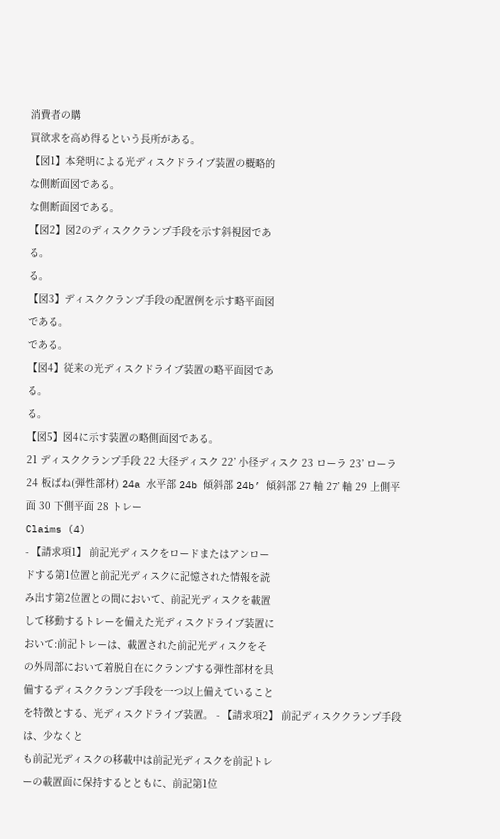消費者の購
買欲求を高め得るという長所がある。
【図1】本発明による光ディスクドライブ装置の概略的
な側断面図である。
な側断面図である。
【図2】図2のディスククランプ手段を示す斜視図であ
る。
る。
【図3】ディスククランプ手段の配置例を示す略平面図
である。
である。
【図4】従来の光ディスクドライブ装置の略平面図であ
る。
る。
【図5】図4に示す装置の略側面図である。
21 ディスククランプ手段 22 大径ディスク 22’ 小径ディスク 23 ローラ 23’ ローラ 24 板ばね(弾性部材) 24a 水平部 24b 傾斜部 24b’ 傾斜部 27 軸 27’ 軸 29 上側平面 30 下側平面 28 トレー
Claims (4)
- 【請求項1】 前記光ディスクをロードまたはアンロー
ドする第1位置と前記光ディスクに記憶された情報を読
み出す第2位置との間において、前記光ディスクを載置
して移動するトレーを備えた光ディスクドライブ装置に
おいて:前記トレーは、載置された前記光ディスクをそ
の外周部において着脱自在にクランプする弾性部材を具
備するディスククランプ手段を一つ以上備えていること
を特徴とする、光ディスクドライブ装置。 - 【請求項2】 前記ディスククランプ手段は、少なくと
も前記光ディスクの移載中は前記光ディスクを前記トレ
ーの載置面に保持するとともに、前記第1位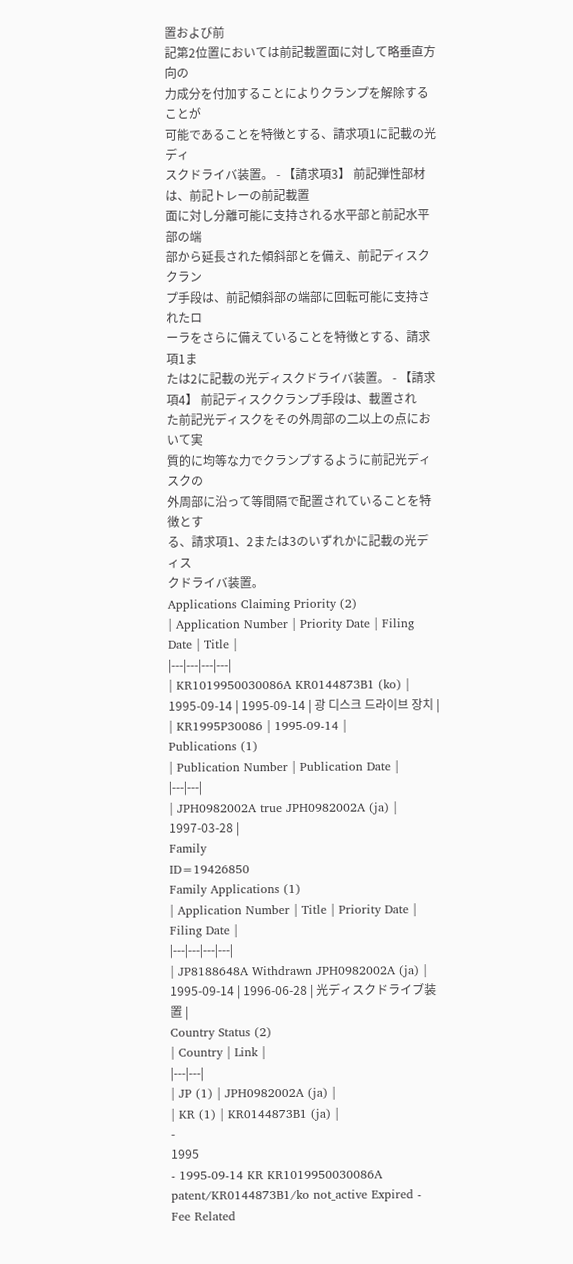置および前
記第2位置においては前記載置面に対して略垂直方向の
力成分を付加することによりクランプを解除することが
可能であることを特徴とする、請求項1に記載の光ディ
スクドライバ装置。 - 【請求項3】 前記弾性部材は、前記トレーの前記載置
面に対し分離可能に支持される水平部と前記水平部の端
部から延長された傾斜部とを備え、前記ディスククラン
プ手段は、前記傾斜部の端部に回転可能に支持されたロ
ーラをさらに備えていることを特徴とする、請求項1ま
たは2に記載の光ディスクドライバ装置。 - 【請求項4】 前記ディスククランプ手段は、載置され
た前記光ディスクをその外周部の二以上の点において実
質的に均等な力でクランプするように前記光ディスクの
外周部に沿って等間隔で配置されていることを特徴とす
る、請求項1、2または3のいずれかに記載の光ディス
クドライバ装置。
Applications Claiming Priority (2)
| Application Number | Priority Date | Filing Date | Title |
|---|---|---|---|
| KR1019950030086A KR0144873B1 (ko) | 1995-09-14 | 1995-09-14 | 광 디스크 드라이브 장치 |
| KR1995P30086 | 1995-09-14 |
Publications (1)
| Publication Number | Publication Date |
|---|---|
| JPH0982002A true JPH0982002A (ja) | 1997-03-28 |
Family
ID=19426850
Family Applications (1)
| Application Number | Title | Priority Date | Filing Date |
|---|---|---|---|
| JP8188648A Withdrawn JPH0982002A (ja) | 1995-09-14 | 1996-06-28 | 光ディスクドライブ装置 |
Country Status (2)
| Country | Link |
|---|---|
| JP (1) | JPH0982002A (ja) |
| KR (1) | KR0144873B1 (ja) |
-
1995
- 1995-09-14 KR KR1019950030086A patent/KR0144873B1/ko not_active Expired - Fee Related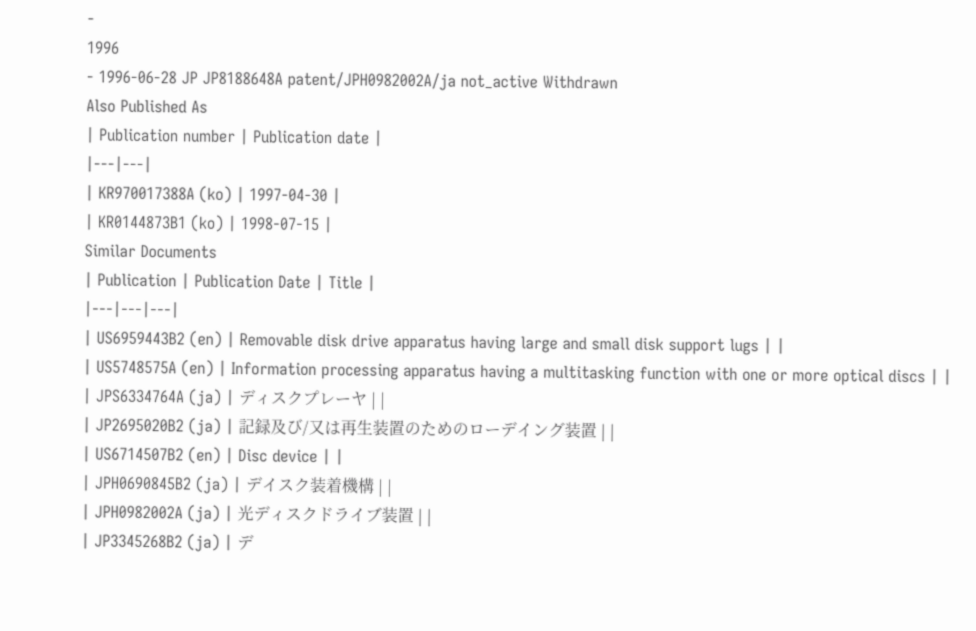-
1996
- 1996-06-28 JP JP8188648A patent/JPH0982002A/ja not_active Withdrawn
Also Published As
| Publication number | Publication date |
|---|---|
| KR970017388A (ko) | 1997-04-30 |
| KR0144873B1 (ko) | 1998-07-15 |
Similar Documents
| Publication | Publication Date | Title |
|---|---|---|
| US6959443B2 (en) | Removable disk drive apparatus having large and small disk support lugs | |
| US5748575A (en) | Information processing apparatus having a multitasking function with one or more optical discs | |
| JPS6334764A (ja) | ディスクプレーヤ | |
| JP2695020B2 (ja) | 記録及び/又は再生装置のためのローデイング装置 | |
| US6714507B2 (en) | Disc device | |
| JPH0690845B2 (ja) | デイスク装着機構 | |
| JPH0982002A (ja) | 光ディスクドライブ装置 | |
| JP3345268B2 (ja) | デ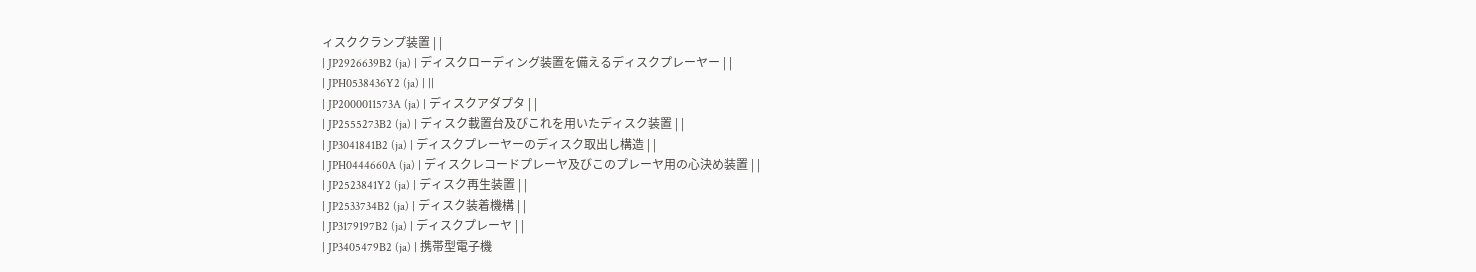ィスククランプ装置 | |
| JP2926639B2 (ja) | ディスクローディング装置を備えるディスクプレーヤー | |
| JPH0538436Y2 (ja) | ||
| JP2000011573A (ja) | ディスクアダプタ | |
| JP2555273B2 (ja) | ディスク載置台及びこれを用いたディスク装置 | |
| JP3041841B2 (ja) | ディスクプレーヤーのディスク取出し構造 | |
| JPH0444660A (ja) | ディスクレコードプレーヤ及びこのプレーヤ用の心決め装置 | |
| JP2523841Y2 (ja) | ディスク再生装置 | |
| JP2533734B2 (ja) | ディスク装着機構 | |
| JP3179197B2 (ja) | ディスクプレーヤ | |
| JP3405479B2 (ja) | 携帯型電子機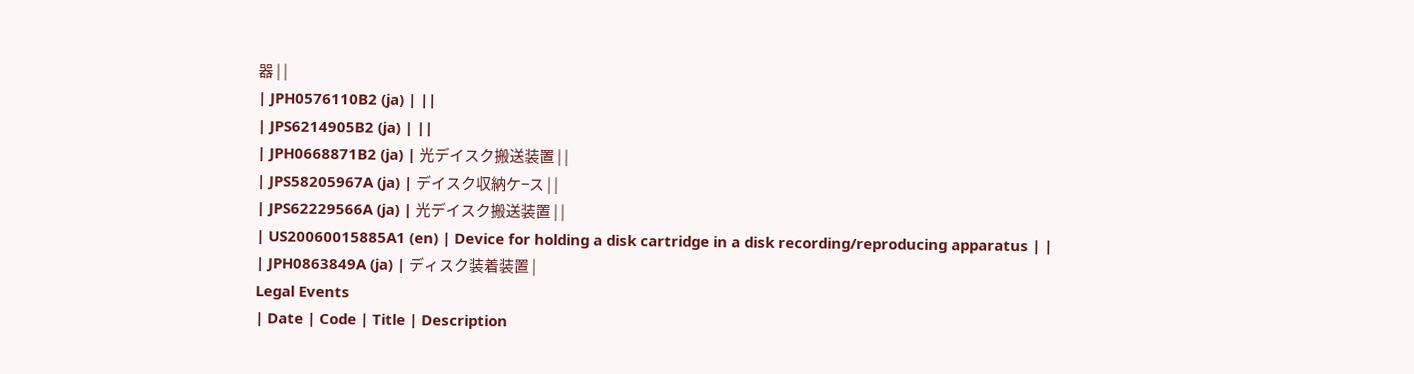器 | |
| JPH0576110B2 (ja) | ||
| JPS6214905B2 (ja) | ||
| JPH0668871B2 (ja) | 光デイスク搬送装置 | |
| JPS58205967A (ja) | デイスク収納ケ−ス | |
| JPS62229566A (ja) | 光デイスク搬送装置 | |
| US20060015885A1 (en) | Device for holding a disk cartridge in a disk recording/reproducing apparatus | |
| JPH0863849A (ja) | ディスク装着装置 |
Legal Events
| Date | Code | Title | Description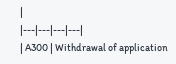|
|---|---|---|---|
| A300 | Withdrawal of application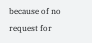because of no request for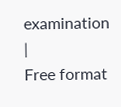examination |
Free format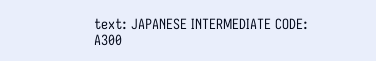text: JAPANESE INTERMEDIATE CODE: A300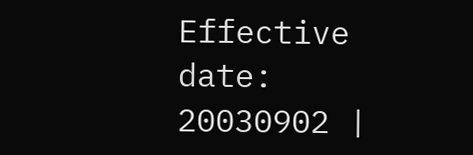Effective date: 20030902 |